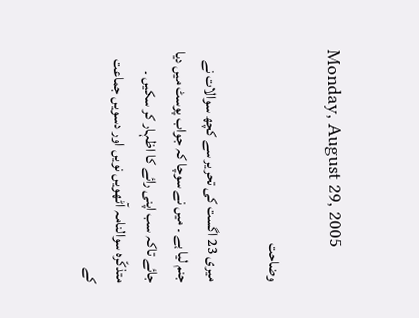Monday, August 29, 2005

وضاحت

میری 23 اگست کی تحریر سے کچھ سوالات نے جنم لیا ہے ۔ میں نے سوچا کہ جواب پوسٹ میں دیا جائے تاکہ سب اپنی رائے کا اظہار کر سکیں ۔ متذکّرہ سوالنامہ آٹھویں نویں اور دسویں جماعت کے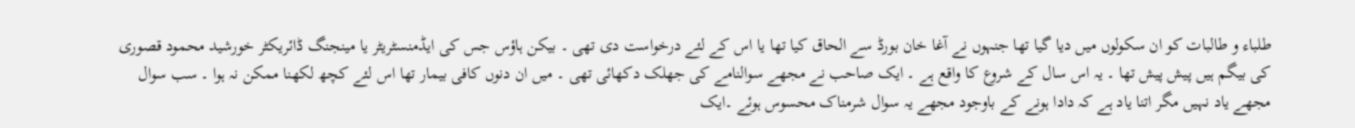طلباء و طالبات کو ان سکولوں میں دیا گیا تھا جنہوں نے آغا خان بورڈ سے الحاق کیا تھا یا اس کے لئے درخواست دی تھی ۔ بیکن ہاؤس جس کی ایڈمنسٹریٹر یا مینجنگ ڈائریکٹر خورشید محمود قصوری کی بیگم ہیں پیش پیش تھا ۔ یہ اس سال کے شروع کا واقع ہے ۔ ایک صاحب نے مجھے سوالنامے کی جھلک دکھائی تھی ۔ میں ان دنوں کافی بیمار تھا اس لئے کچھ لکھنا ممکن نہ ہوا ۔ سب سوال مجھے یاد نہیں مگر اتنا یاد ہے کہ دادا ہونے کے باوجود مجھے یہ سوال شرمناک محسوس ہوئے ۔ایک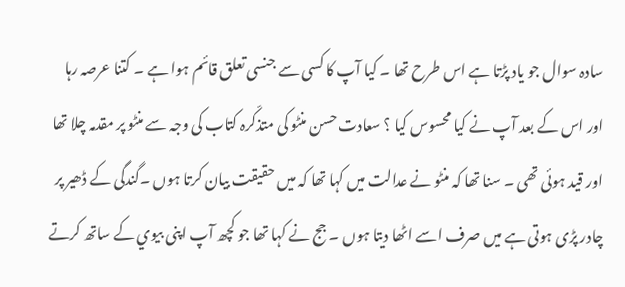سادہ سوال جو یاد پڑتا ہے اس طرح تھا ۔ کیا آپ کا کسی سے جنسی تعلق قائم ہوا ہے ۔ کتنا عرصہ رہا اور اس کے بعد آپ نے کیا محسوس کیا ؟ سعادت حسن منٹو کی متذکّرہ کتاب کی وجہ سے منٹو پر مقدمہ چلا تھا اور قید ہوئی تھی ۔ سنا تھا کہ منٹو نے عدالت میں کہا تھا کہ میں حقیقت بیان کرتا ہوں ۔گندگی کے ڈھیر پر چادر پڑی ہوتی ہے میں صرف اسے اٹھا دیتا ہوں ۔ جج نے کہا تھا جو کچھ آپ اپنی بیوي کے ساتھ کرتے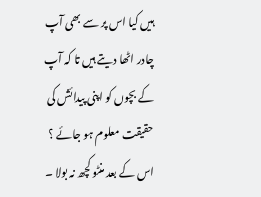ہیں کیا اس پر سے بھی آپ چادر اٹھا دیتے ہیں تا کہ آپ کے بچوں کو اپنی پیدائش کی حقیقت معلوم ہو جائے ؟ اس کے بعد منٹو کچھ نہ بولا ۔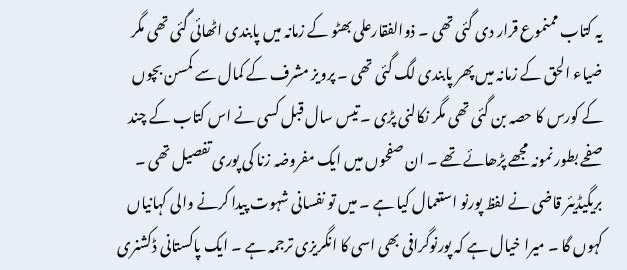یہ کتاب ممنموع قرار دی گئی تھی ۔ ذوالفقارعلی بھٹو کے زمانہ میں پابندی اٹھائی گئی تھی مگر ضیاء الحق کے زمانہ میں پھر پابندی لگ گئی تھی ۔ پرویز مشرف کے کمال سے کمسن بچوں کے کورس کا حصہ بن گئی تھی مگر نکالنی پڑی ۔ تیس سال قبل کسی نے اس کتاب کے چند صفحے بطور نمونہ مجھے پڑھائے تھے ۔ ان صفحوں میں ایک مفروضہ زنا کی پوری تفصیل تھی ۔ بریگیڈیئر قاضی نے لفظ پورنو استعمال کیا ہے ۔ میں تو نفسانی شہوت پیدا کرنے والی کہانیاں کہوں گا ۔ میرا خیال ہے کہ پورنوگرافی بھی اسی کا انگریزی ترجمہ ہے ۔ ایک پاکستانی ڈکشنری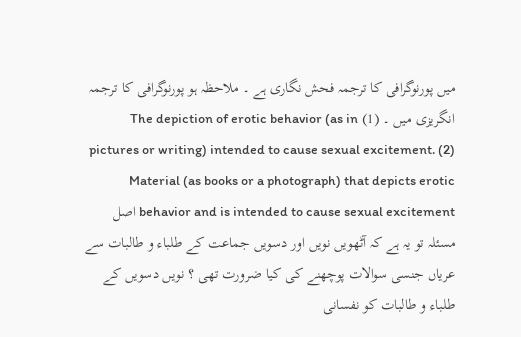میں پورنوگرافی کا ترجمہ فحش نگاری ہے ۔ ملاحظہ ہو پورنوگرافی کا ترجمہ انگریزی ميں ۔ (1) The depiction of erotic behavior (as in pictures or writing) intended to cause sexual excitement. (2) Material (as books or a photograph) that depicts erotic behavior and is intended to cause sexual excitement اصل مسئلہ تو یہ ہے کہ آٹھویں نویں اور دسویں جماعت کے طلباء و طالبات سے عریاں جنسی سوالات پوچھنے کی کیا ضرورت تھی ؟ نویں دسویں کے طلباء و طالبات کو نفسانی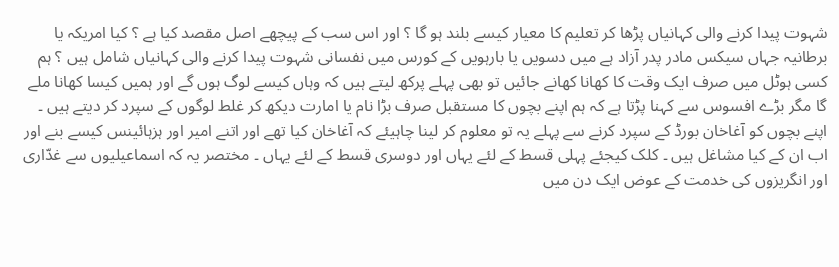شہوت پیدا کرنے والی کہانیاں پڑھا کر تعلیم کا معیار کیسے بلند ہو گا ؟ اور اس سب کے پیچھے اصل مقصد کیا ہے ؟ کیا امریکہ یا برطانیہ جہاں سیکس مادر پدر آزاد ہے میں دسویں یا بارہویں کے کورس میں نفسانی شہوت پیدا کرنے والی کہانیاں شامل ہیں ؟ ہم کسی ہوٹل میں صرف ایک وقت کا کھانا کھانے جائیں تو بھی پہلے پرکھ لیتے ہیں کہ وہاں کیسے لوگ ہوں گے اور ہمیں کیسا کھانا ملے گا مگر بڑے افسوس سے کہنا پڑتا ہے کہ ہم اپنے بچوں کا مستقبل صرف بڑا نام یا امارت دیکھ کر غلط لوگوں کے سپرد کر دیتے ہیں ۔ اپنے بچوں کو آغاخان بورڈ کے سپرد کرنے سے پہلے یہ تو معلوم کر لینا چاہیئے کہ آغاخان کیا تھے اور اتنے امیر اور ہزہائینس کیسے بنے اور اب ان کے کیا مشاغل ہیں ۔ کلک کیجئے پہلی قسط کے لئے یہاں اور دوسری قسط کے لئے یہاں ۔ مختصر یہ کہ اسماعیلیوں سے غدّاری اور انگریزوں کی خدمت کے عوض ایک دن میں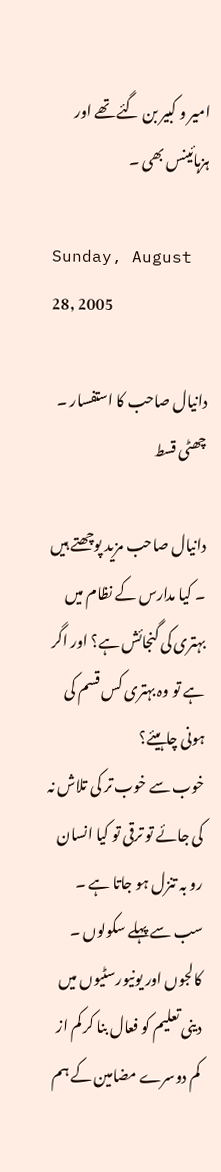امیر و کبیر بن گئے تھے اور ہزہائینس بھی ۔

Sunday, August 28, 2005

دانیال صاحب کا استفسار ۔ چھٹی قسط

دانیال صاحب مزید پوچھتے ہیں ۔ کیا مدارس کے نظام میں بہتری کی گنجائش ہے؟ اور اگر ہے تو وہ بہتری کس قسم کی ہونی چاہیئے؟
خوب سے خوب تر کی تلاش نہ کی جائے تو ترقی تو کیا انسان رو بہ تنزل ہو جاتا ہے ۔ سب سے پہلے سکولوں ۔ کالجوں اور یونیورسٹیوں میں دینی تعلیم کو فعال بنا کر کم از کم دوسرے مضامین کے ہم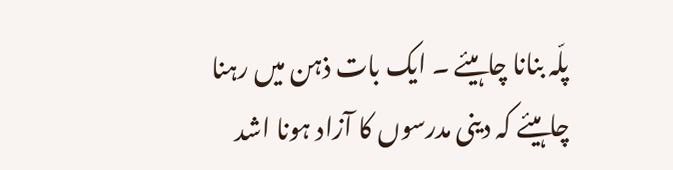پلّہ بنانا چاہیئے ۔ ایک بات ذہن میں رہنا چاہیئے کہ دینی مدرسوں کا آزاد ہونا اشد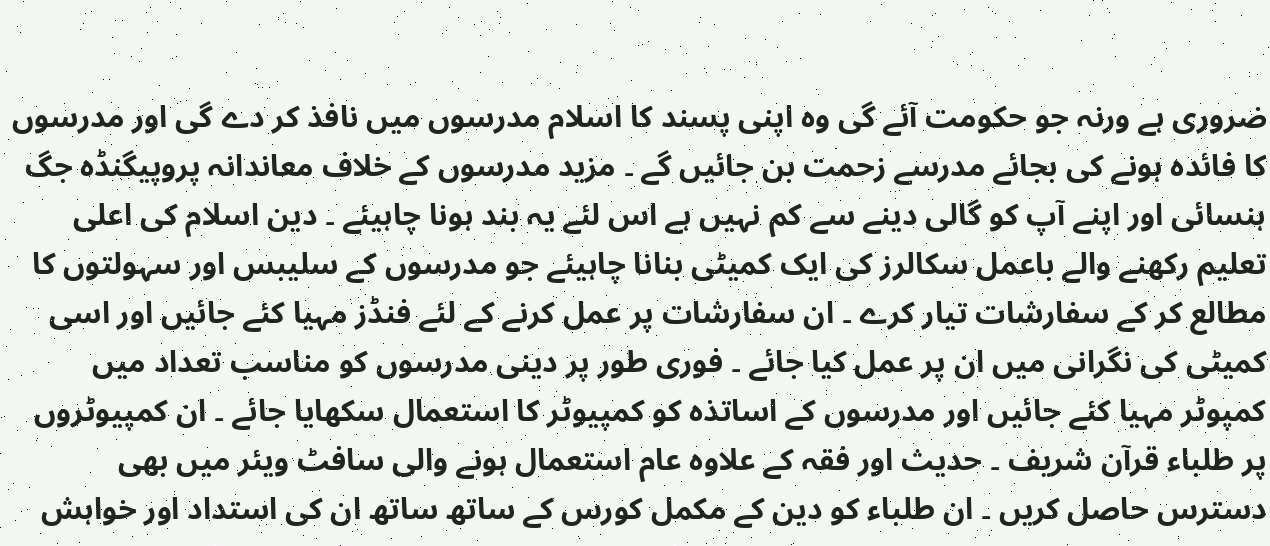ضروری ہے ورنہ جو حکومت آئے گی وہ اپنی پسند کا اسلام مدرسوں میں نافذ کر دے گی اور مدرسوں کا فائدہ ہونے کی بجائے مدرسے زحمت بن جائیں گے ۔ مزید مدرسوں کے خلاف معاندانہ پروپیگنڈہ جگ ہنسائی اور اپنے آپ کو گالی دینے سے کم نہیں ہے اس لئے یہ بند ہونا چاہیئے ۔ دین اسلام کی اعلی تعلیم رکھنے والے باعمل سکالرز کی ایک کمیٹی بنانا چاہیئے جو مدرسوں کے سلیبس اور سہولتوں کا مطالع کر کے سفارشات تیار کرے ۔ ان سفارشات پر عمل کرنے کے لئے فنڈز مہیا کئے جائیں اور اسی کمیٹی کی نگرانی میں ان پر عمل کیا جائے ۔ فوری طور پر دینی مدرسوں کو مناسب تعداد میں کمپوٹر مہیا کئے جائیں اور مدرسوں کے اساتذہ کو کمپیوٹر کا استعمال سکھایا جائے ۔ ان کمپیوٹروں پر طلباء قرآن شریف ۔ حدیث اور فقہ کے علاوہ عام استعمال ہونے والی سافٹ ویئر میں بھی دسترس حاصل کریں ۔ ان طلباء کو دین کے مکمل کورس کے ساتھ ساتھ ان کی استداد اور خواہش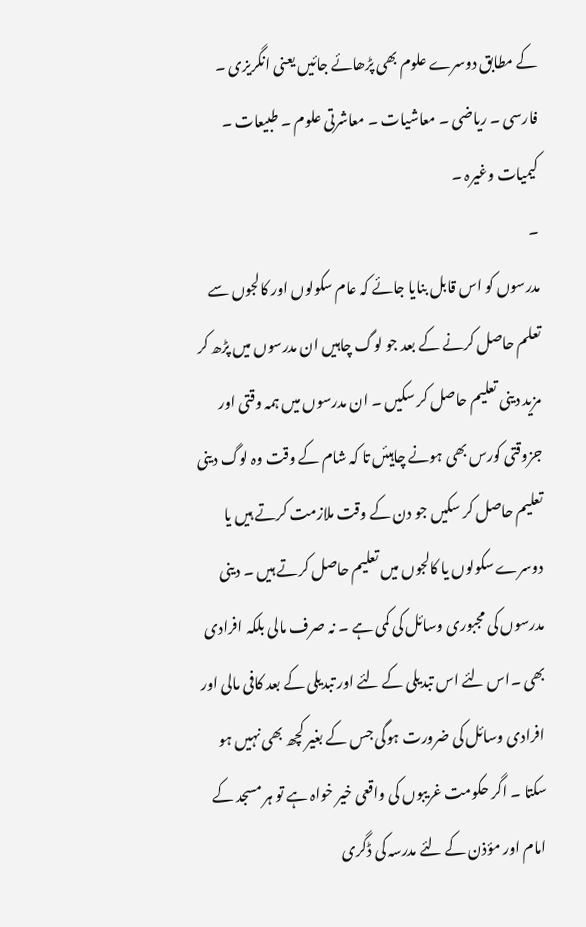کے مطابق دوسرے علوم بھی پڑھائے جائیں یعنی انگریزی ۔ فارسی ۔ ریاضی ۔ معاشیات ۔ معاشرتی علوم ۔ طبیعات ۔ کیمیات وغیرہ ۔
۔
مدرسوں کو اس قابل بنایا جائے کہ عام سکولوں اور کالجوں سے تعلم حاصل کرنے کے بعد جو لوگ چاہیں ان مدرسوں میں پڑھ کر مزید دینی تعلیم حاصل کر سکیں ۔ ان مدرسوں میں ہمہ وقتی اور جزوقتی کورس بھی ہونے چاہیئں تا کہ شام کے وقت وہ لوگ دینی تعلیم حاصل کر سکیں جو دن کے وقت ملازمت کرتے ہیں یا دوسرے سکولوں یا کالجوں میں تعلیم حاصل کرتے ہیں ۔ دینی مدرسوں کی مجبوری وسائل کی کمی ہے ۔ نہ صرف مالی بلکہ افرادی بھی ۔اس لئے اس تبدیلی کے لئے اور تبدیلی کے بعد کافی مالی اور افرادی وسائل کی ضرورت ہوگی جس کے بغیر کچھ بھی نہیں ہو سکتا ۔ اگر حکومت غریبوں کی واقعی خیر خواہ ہے تو ہر مسجد کے امام اور مؤذن کے لئے مدرسہ کی ڈگری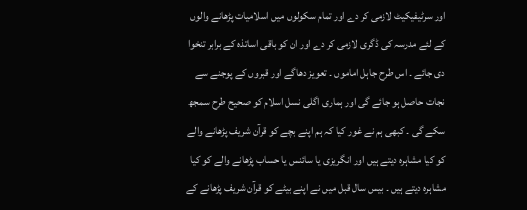اور سرٹیفیکیٹ لازمی کر دے اور تمام سکولوں میں اسلامیات پڑھانے والوں کے لئے مدرسہ کی ڈگری لازمی کر دے اور ان کو باقی اساتذہ کے برابر تنخوا دی جائے ۔ اس طرح جاہل اماموں ۔ تعویز دھاگے اور قبروں کے پوجنے سے نجات حاصل ہو جائے گی اور ہماری اگلی نسل اسلام کو صحیح طرح سمجھ سکے گی ۔ کبھی ہم نے غور کیا کہ ہم اپنے بچے کو قرآن شریف پڑھانے والے کو کیا مشاہرہ دیتے ہیں اور انگریزی یا سائنس یا حساب پڑھانے والے کو کیا مشاہرہ دیتے ہیں ۔ بیس سال قبل میں نے اپنے بیٹے کو قرآن شریف پڑھانے کے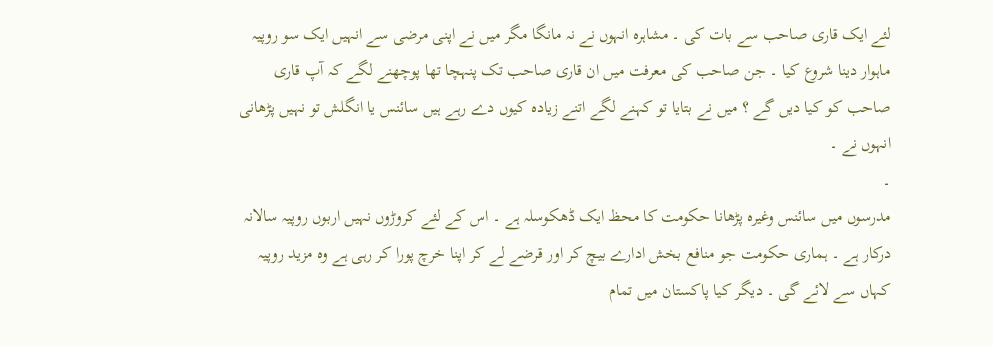لئے ایک قاری صاحب سے بات کی ۔ مشاہرہ انہوں نے نہ مانگا مگر میں نے اپنی مرضی سے انہیں ایک سو روپیہ ماہوار دینا شروع کیا ۔ جن صاحب کی معرفت میں ان قاری صاحب تک پنہچا تھا پوچھنے لگے کہ آپ قاری صاحب کو کیا دیں گے ؟ میں نے بتایا تو کہنے لگے اتنے زیادہ کیوں دے رہے ہیں سائنس یا انگلش تو نہیں پڑھانی انہوں نے ۔
۔
مدرسوں میں سائنس وغیرہ پڑھانا حکومت کا محظ ایک ڈھکوسلہ ہے ۔ اس کے لئے کروڑوں نہیں اربوں روپیہ سالانہ درکار ہے ۔ ہماری حکومت جو منافع بخش ادارے بیچ کر اور قرضے لے کر اپنا خرچ پورا کر رہی ہے وہ مزید روپیہ کہاں سے لائے گی ۔ دیگر کیا پاکستان میں تمام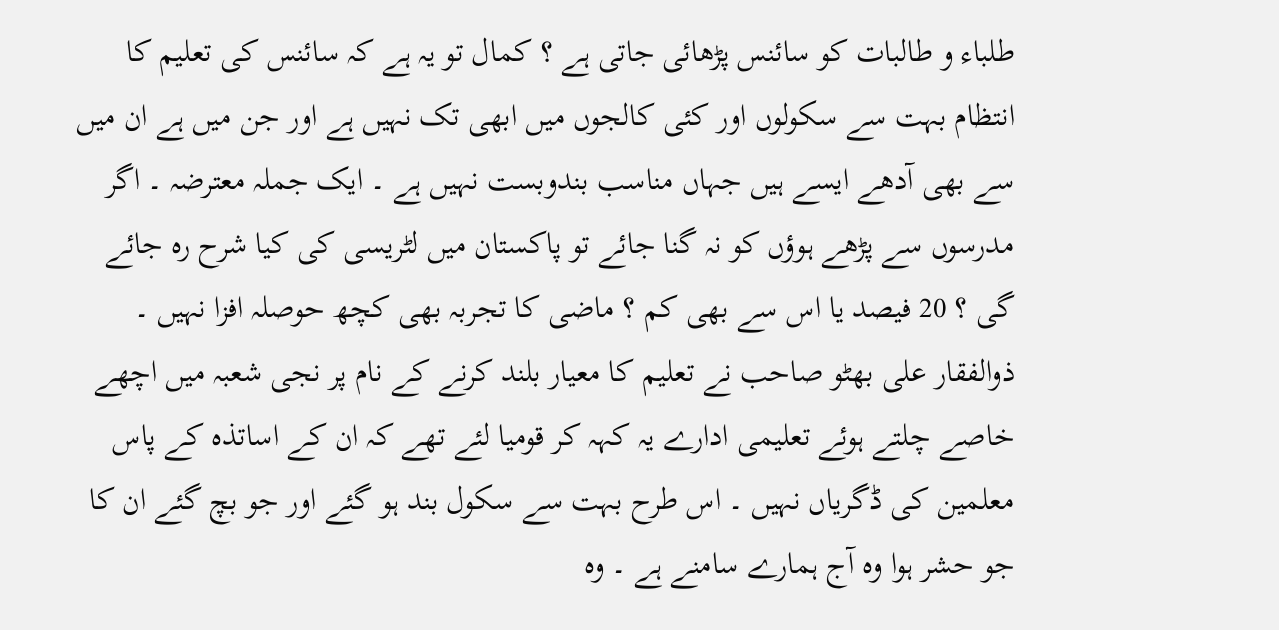طلباء و طالبات کو سائنس پڑھائی جاتی ہے ؟ کمال تو یہ ہے کہ سائنس کی تعلیم کا انتظام بہت سے سکولوں اور کئی کالجوں میں ابھی تک نہیں ہے اور جن میں ہے ان میں سے بھی آدھے ایسے ہیں جہاں مناسب بندوبست نہیں ہے ۔ ایک جملہ معترضہ ۔ اگر مدرسوں سے پڑھے ہوؤں کو نہ گنا جائے تو پاکستان میں لٹریسی کی کیا شرح رہ جائے گی ؟ 20 فیصد یا اس سے بھی کم ؟ ماضی کا تجربہ بھی کچھ حوصلہ افزا نہیں ۔ ذوالفقار علی بھٹو صاحب نے تعلیم کا معیار بلند کرنے کے نام پر نجی شعبہ میں اچھے خاصے چلتے ہوئے تعلیمی ادارے یہ کہہ کر قومیا لئے تھے کہ ان کے اساتذہ کے پاس معلمین کی ڈگریاں نہیں ۔ اس طرح بہت سے سکول بند ہو گئے اور جو بچ گئے ان کا جو حشر ہوا وہ آج ہمارے سامنے ہے ۔ وہ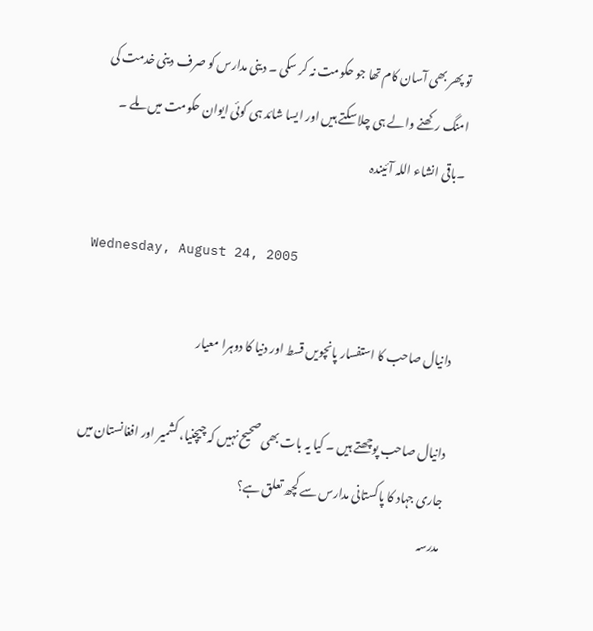تو پھر بھی آسان کام تھا جو حکومت نہ کر سکی ۔ دینی مدارس کو صرف دینی خدمت کی امنگ رکھنے والے ہی چلا سکتے ہیں اور ایسا شائد ہی کوئی ایوان حکومت میں ملے ۔
۔باقی انشاء اللہ آئیندہ

Wednesday, August 24, 2005

دانیال صاحب کا استفسار پانچویں قسط اور دنیا کا دوہرا معیار

دانیال صاحب پوچھتے ہیں ۔ کیا یہ بات بھی صحیح نہیں کہ چیچنیا، کشمیر اور افغانستان میں جاری جہاد کا پاکستانی مدارس سے کچھ تعلق ہے؟
مدرسہ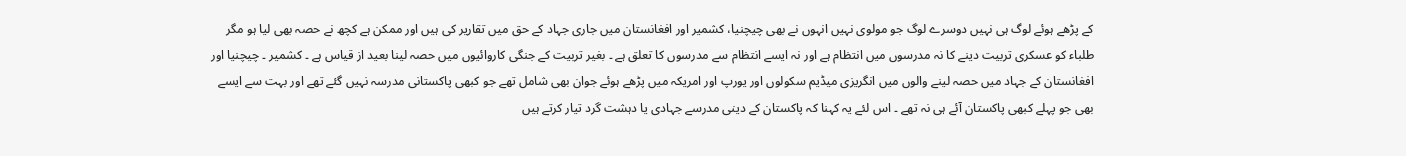کے پڑھے ہوئے لوگ ہی نہیں دوسرے لوگ جو مولوی نہیں انہوں نے بھی چیچنیا، کشمیر اور افغانستان میں جاری جہاد کے حق میں تقاریر کی ہیں اور ممکن ہے کچھ نے حصہ بھی لیا ہو مگر طلباء کو عسکری تربیت دینے کا نہ مدرسوں میں انتظام ہے اور نہ ایسے انتظام سے مدرسوں کا تعلق ہے ۔ بغیر تربیت کے جنگی کاروائیوں میں حصہ لینا بعید از قیاس ہے ۔ کشمیر ۔ چیچنیا اور افغانستان کے جہاد میں حصہ لینے والوں میں انگریزی میڈیم سکولوں اور یورپ اور امریکہ میں پڑھے ہوئے جوان بھی شامل تھے جو کبھی پاکستانی مدرسہ نہیں گئے تھے اور بہت سے ایسے بھی جو پہلے کبھی پاکستان آئے ہی نہ تھے ۔ اس لئے یہ کہنا کہ پاکستان کے دینی مدرسے جہادی یا دہشت گرد تیار کرتے ہیں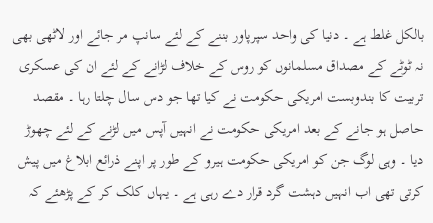بالکل غلط ہے ۔ دنیا کی واحد سپرپاور بننے کے لئے سانپ مر جائے اور لاٹھی بھی نہ ٹوٹے کے مصداق مسلمانوں کو روس کے خلاف لڑانے کے لئے ان کی عسکری تربیت کا بندوبست امریکی حکومت نے کیا تھا جو دس سال چلتا رہا ۔ مقصد حاصل ہو جانے کے بعد امریکی حکومت نے انہیں آپس میں لڑنے کے لئے چھوڑ دیا ۔ وہی لوگ جن کو امریکی حکومت ہیرو کے طور پر اپنے ذرائع ابلاغ میں پیش کرتی تھی اب انہیں دہشت گرد قرار دے رہی ہے ۔ یہاں کلک کر کے پڑھئے کہ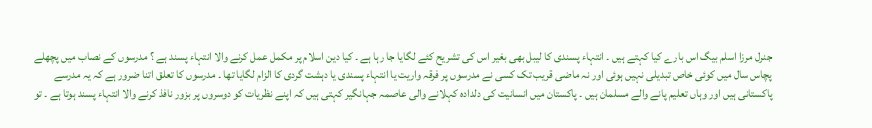جنرل مرزا اسلم بیگ اس بارے کیا کہتے ہیں ۔ انتہاء پسندی کا لیبل بھی بغیر اس کی تشریح کئے لگایا جا رہا ہے ۔ کیا دین اسلام پر مکمل عمل کرنے والا انتہاء پسند ہے ؟ مدرسوں کے نصاب میں پچھلے پچاس سال میں کوئی خاص تبدیلی نہیں ہوئی اور نہ ماضی قریب تک کسی نے مدرسوں پر فرقہ واریت یا انتہاء پسندی یا دہشت گردی کا الزام لگایا تھا ۔ مدرسوں کا تعلق اتنا ضرور ہے کہ یہ مدرسے پاکستانی ہیں اور وہاں تعلیم پانے والے مسلمان ہیں ۔ پاکستان میں انسانیت کی دلدادہ کہلانے والی عاصمہ جہانگیر کہتی ہیں کہ اپنے نظریات کو دوسروں پر بزور نافذ کرنے والا انتہاء پسند ہوتا ہے ۔ تو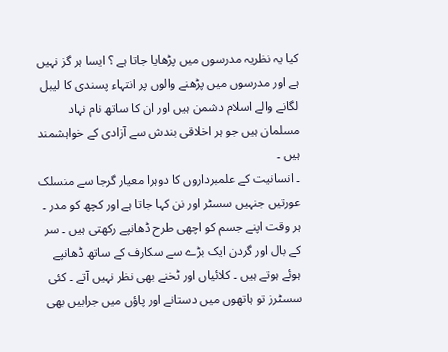کیا یہ نظریہ مدرسوں میں پڑھایا جاتا ہے ؟ ایسا ہر گز نہیں ہے اور مدرسوں میں پڑھنے والوں پر انتہاء پسندی کا لیبل لگانے والے اسلام دشمن ہیں اور ان کا ساتھ نام نہاد مسلمان ہیں جو ہر اخلاقی بندش سے آزادی کے خواہشمند ہیں ۔
۔ انسانیت کے علمبرداروں کا دوہرا معیار گرجا سے منسلک عورتیں جنہیں سسٹر اور نن کہا جاتا ہے اور کچھ کو مدر ۔ ہر وقت اپنے جسم کو اچھی طرح ڈھانپے رکھتی ہیں ۔ سر کے بال اور گردن ایک بڑے سے سکارف کے ساتھ ڈھانپے ہوئے ہوتے ہیں ۔ کلائیاں اور ٹخنے بھی نظر نہیں آتے ۔ کئی سسٹرز تو ہاتھوں میں دستانے اور پاؤں میں جرابیں بھی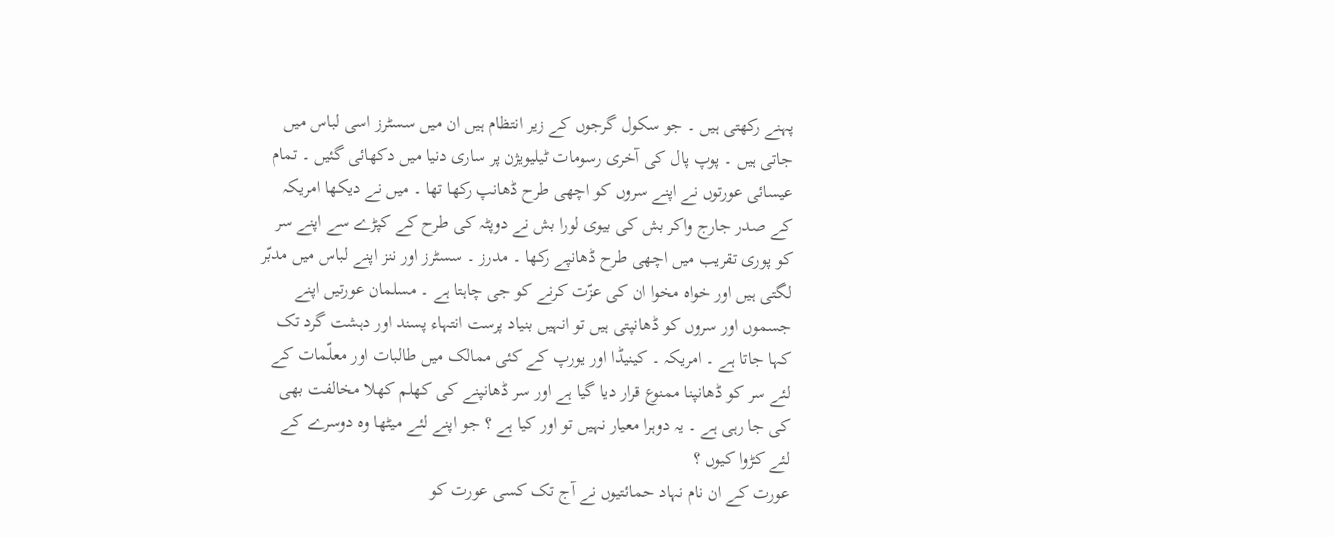پہنے رکھتی ہیں ۔ جو سکول گرجوں کے زیر انتظام ہیں ان میں سسٹرز اسی لباس میں جاتی ہیں ۔ پوپ پال کی آخری رسومات ٹیلیویژن پر ساری دنیا میں دکھائی گئیں ۔ تمام عیسائی عورتوں نے اپنے سروں کو اچھی طرح ڈھانپ رکھا تھا ۔ میں نے دیکھا امریکہ کے صدر جارج واکر بش کی بیوی لورا بش نے دوپٹہ کی طرح کے کپڑے سے اپنے سر کو پوری تقریب میں اچھی طرح ڈھانپے رکھا ۔ مدرز ۔ سسٹرز اور ننز اپنے لباس میں مدبّر لگتی ہیں اور خواہ مخوا ان کی عزّت کرنے کو جی چاہتا ہے ۔ مسلمان عورتیں اپنے جسموں اور سروں کو ڈھانپتی ہیں تو انہیں بنیاد پرست انتہاء پسند اور دہشت گرد تک کہا جاتا ہے ۔ امریکہ ۔ کینیڈا اور یورپ کے کئی ممالک میں طالبات اور معلّمات کے لئے سر کو ڈھانپنا ممنوع قرار دیا گیا ہے اور سر ڈھانپنے کی کھلم کھلا مخالفت بھی کی جا رہی ہے ۔ یہ دوہرا معیار نہیں تو اور کیا ہے ؟ جو اپنے لئے میٹھا وہ دوسرے کے لئے کڑوا کیوں ؟
عورت کے ان نام نہاد حمائتیوں نے آج تک کسی عورت کو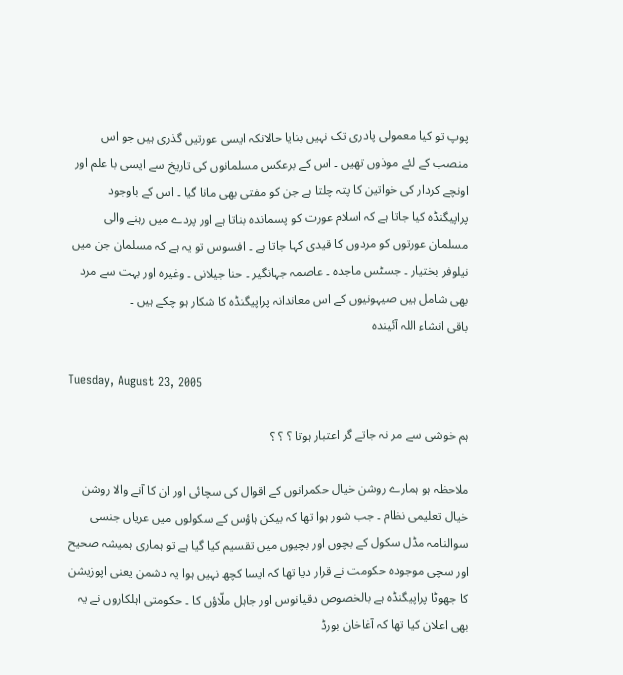پوپ تو کیا معمولی پادری تک نہیں بنایا حالانکہ ایسی عورتیں گذری ہیں جو اس منصب کے لئے موذوں تھیں ۔ اس کے برعکس مسلمانوں کی تاریخ سے ایسی با علم اور اونچے کردار کی خواتین کا پتہ چلتا ہے جن کو مفتی بھی مانا گیا ۔ اس کے باوجود پراپیگنڈہ کیا جاتا ہے کہ اسلام عورت کو پسماندہ بناتا ہے اور پردے میں رہنے والی مسلمان عورتوں کو مردوں کا قیدی کہا جاتا ہے ۔ افسوس تو یہ ہے کہ مسلمان جن میں نیلوفر بختیار ۔ جسٹس ماجدہ ۔ عاصمہ جہانگیر ۔ حنا جیلانی ۔ وغیرہ اور بہت سے مرد بھی شامل ہیں صیہونیوں کے اس معاندانہ پراپیگنڈہ کا شکار ہو چکے ہیں ۔
باقی انشاء اللہ آئیندہ

Tuesday, August 23, 2005

ہم خوشی سے مر نہ جاتے گر اعتبار ہوتا ؟ ؟ ؟

ملاحظہ ہو ہمارے روشن خیال حکمرانوں کے اقوال کی سچائی اور ان کا آنے والا روشن خیال تعلیمی نظام ۔ جب شور ہوا تھا کہ بیکن ہاؤس کے سکولوں میں عریاں جنسی سوالنامہ مڈل سکول کے بچوں اور بچیوں میں تقسیم کیا گیا ہے تو ہماری ہمیشہ صحیح اور سچی موجودہ حکومت نے قرار دیا تھا کہ ایسا کچھ نہیں ہوا یہ دشمن یعنی اپوزیشن کا جھوٹا پراپیگنڈہ ہے بالخصوص دقیانوس اور جاہل ملّاؤں کا ۔ حکومتی اہلکاروں نے یہ بھی اعلان کیا تھا کہ آغاخان بورڈ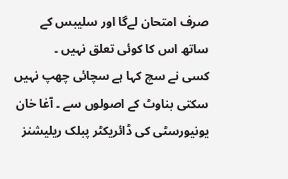صرف امتحان لےگا اور سلیبس کے ساتھ اس کا کوئی تعلق نہیں ۔
کسی نے سچ کہا ہے سچائی چھپ نہیں سکتی بناوٹ کے اصولوں سے ۔ آغا خان یونیورسٹی کی ڈائریکٹر پبلک ریلیشنز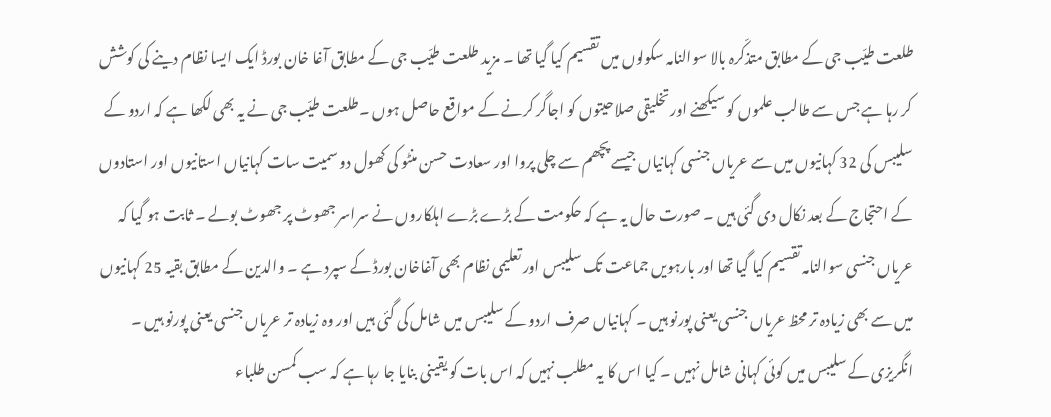طلعت طیّب جی کے مطابق متذکّرہ بالا سوالنامہ سکولوں میں تقسیم کیا گیا تھا ۔ مزید طلعت طیّب جی کے مطابق آغا خان بورڈ ایک ایسا نظام دینے کی کوشش کر رہا ہے جس سے طالب علموں کو سیکھنے اور تخلیقی صلاحیتوں کو اجاگر کرنے کے مواقع حاصل ہوں ۔طلعت طیّب جی نے یہ بھی لکھا ہے کہ اردو کے سلیبس کی 32 کہانیوں میں سے عریاں جنسی کہانیاں جیسے پچھم سے چلی پروا اور سعادت حسن منٹو کی کھول دو سمیت سات کہانیاں استانیوں اور استادوں کے احتجاج کے بعد نکال دی گئی ہیں ۔ صورت حال یہ ہے کہ حکومت کے بڑے بڑے اہلکاروں نے سراسر جھوٹ پر جھوٹ بولے ۔ ثابت ہو گیا کہ عریاں جنسی سوالنامہ تقسیم کیا گیا تھا اور بارہویں جماعت تک سلیبس اور تعلیمی نظام بھی آغاخان بورڈ کے سپرد ہے ۔ والدین کے مطابق بقیہ 25 کہانیوں میں سے بھی زیادہ تر محظ عریاں جنسی یعنی پورنو ہیں ۔ کہانیاں صرف اردو کے سلیبس میں شامل کی گئی ہیں اور وہ زیادہ تر عریاں جنسی یعنی پورنو ہیں ۔ انگریزی کے سلیبس میں کوئی کہانی شامل نہیں ۔ کیا اس کا یہ مطلب نہیں کہ اس بات کو یقینی بنایا جا رہا ہے کہ سب کمسن طلباء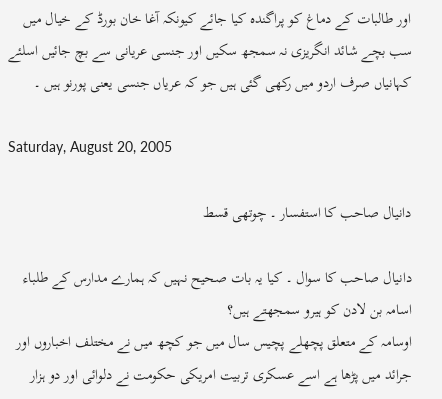اور طالبات کے دماغ کو پراگندہ کیا جائے کیونکہ آغا خان بورڈ کے خیال میں سب بچے شائد انگریزی نہ سمجھ سکیں اور جنسی عریانی سے بچ جائیں اسلئے کہانیاں صرف اردو میں رکھی گئی ہیں جو کہ عریاں جنسی یعنی پورنو ہیں ۔

Saturday, August 20, 2005

دانیال صاحب کا استفسار ۔ چوتھی قسط

دانیال صاحب کا سوال ۔ کیا یہ بات صحیح نہیں کہ ہمارے مدارس کے طلباء اسامہ بن لادن کو ہیرو سمجھتے ہیں؟
اوسامہ کے متعلق پچھلے پچیس سال میں جو کچھ میں نے مختلف اخباروں اور جرائد میں پڑھا ہے اسے عسکری تربیت امریکی حکومت نے دلوائی اور دو ہزار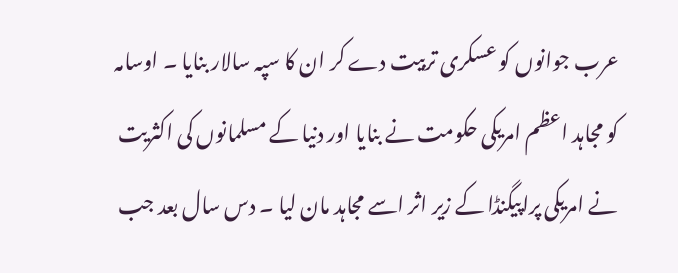عرب جوانوں کو عسکری تربیت دے کر ان کا سپہ سالار بنایا ۔ اوسامہ کو مجاہد اعظم امریکی حکومت نے بنایا اور دنیا کے مسلمانوں کی اکثریت نے امریکی پراپیگنڈا کے زیر اثر اسے مجاہد مان لیا ۔ دس سال بعد جب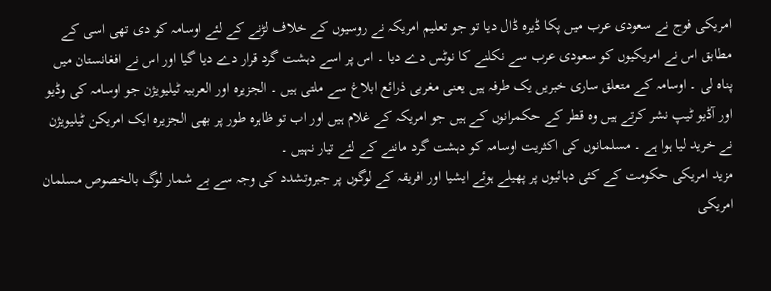امریکی فوج نے سعودی عرب میں پکا ڈیرہ ڈال دیا تو جو تعلیم امریکہ نے روسیوں کے خلاف لڑنے کے لئے اوسامہ کو دی تھی اسی کے مطابق اس نے امریکیوں کو سعودی عرب سے نکلنے کا نوٹس دے دیا ۔ اس پر اسے دہشت گرد قرار دے دیا گیا اور اس نے افغانستان میں پناہ لی ۔ اوسامہ کے متعلق ساری خبریں یک طرفہ ہیں یعنی مغربی ذرائع ابلاغ سے ملتی ہیں ۔ الجزیرہ اور العربیہ ٹیلیویژن جو اوسامہ کی وڈیو اور آڈیو ٹیپ نشر کرتے ہیں وہ قطر کے حکمرانوں کے ہیں جو امریکہ کے غلام ہیں اور اب تو ظاہرہ طور پر بھی الجزیرہ ایک امریکن ٹیلیویژن نے خرید لیا ہوا ہے ۔ مسلمانوں کی اکثریت اوسامہ کو دہشت گرد ماننے کے لئے تیار نہیں ۔
مزید امریکی حکومت کے کئی دہائیوں پر پھیلے ہوئے ایشیا اور افریقہ کے لوگوں پر جبروتشدد کی وجہ سے بے شمار لوگ بالخصوص مسلمان امریکی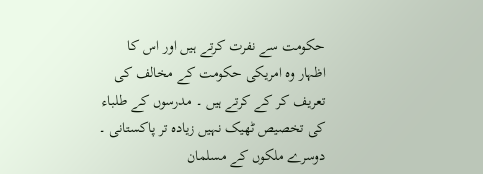حکومت سے نفرت کرتے ہیں اور اس کا اظہار وہ امریکی حکومت کے مخالف کی تعریف کر کے کرتے ہیں ۔ مدرسوں کے طلباء کی تخصیص ٹھیک نہیں زیادہ تر پاکستانی ۔ دوسرے ملکوں کے مسلمان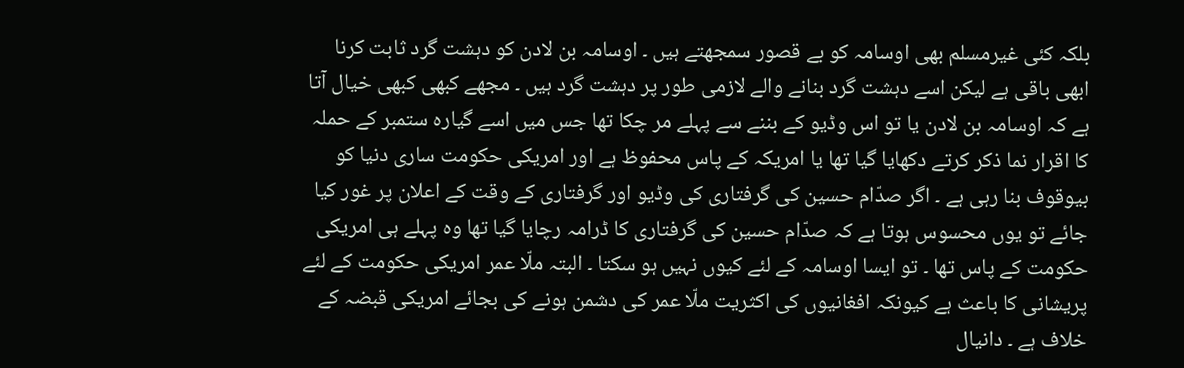بلکہ کئی غیرمسلم بھی اوسامہ کو بے قصور سمجھتے ہیں ۔ اوسامہ بن لادن کو دہشت گرد ثابت کرنا ابھی باقی ہے لیکن اسے دہشت گرد بنانے والے لازمی طور پر دہشت گرد ہیں ۔ مجھے کبھی کبھی خیال آتا ہے کہ اوسامہ بن لادن یا تو اس وڈیو کے بننے سے پہلے مر چکا تھا جس میں اسے گیارہ ستمبر کے حملہ کا اقرار نما ذکر کرتے دکھایا گیا تھا یا امریکہ کے پاس محفوظ ہے اور امریکی حکومت ساری دنیا کو بیوقوف بنا رہی ہے ۔ اگر صدّام حسین کی گرفتاری کی وڈیو اور گرفتاری کے وقت کے اعلان پر غور کیا جائے تو یوں محسوس ہوتا ہے کہ صدّام حسین کی گرفتاری کا ڈرامہ رچایا گیا تھا وہ پہلے ہی امریکی حکومت کے پاس تھا ۔ تو ایسا اوسامہ کے لئے کیوں نہیں ہو سکتا ۔ البتہ ملّا عمر امریکی حکومت کے لئے پریشانی کا باعث ہے کیونکہ افغانیوں کی اکثریت ملّا عمر کی دشمن ہونے کی بجائے امریکی قبضہ کے خلاف ہے ۔ دانیال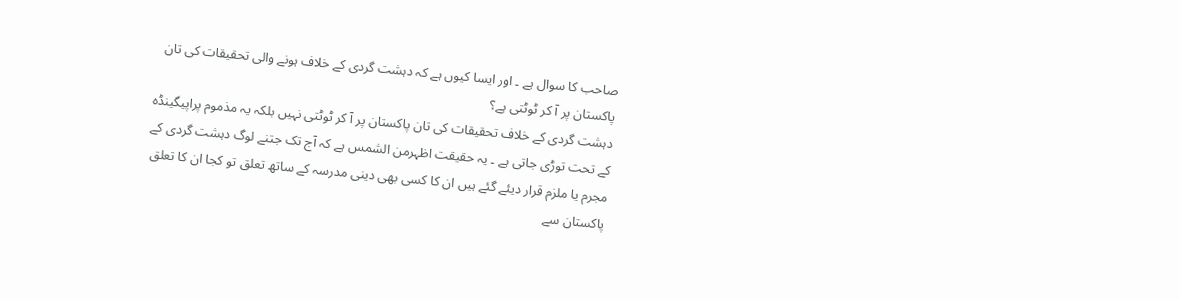صاحب کا سوال ہے ۔ اور ایسا کیوں ہے کہ دہشت گردی کے خلاف ہونے والی تحقیقات کی تان پاکستان پر آ کر ٹوٹتی ہے؟
دہشت گردی کے خلاف تحقیقات کی تان پاکستان پر آ کر ٹوٹتی نہیں بلکہ یہ مذموم پراپیگینڈہ کے تحت توڑی جاتی ہے ۔ یہ حقیقت اظہرمن الشمس ہے کہ آج تک جتنے لوگ دہشت گردی کے مجرم یا ملزم قرار دیئے گئے ہیں ان کا کسی بھی دینی مدرسہ کے ساتھ تعلق تو کجا ان کا تعلق پاکستان سے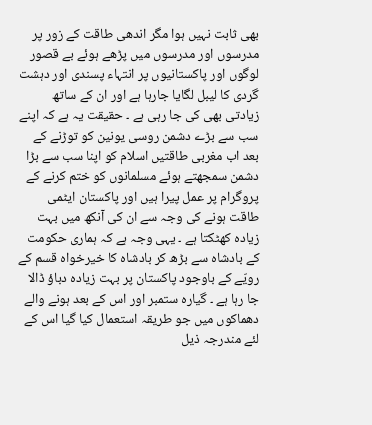بھی ثابت نہیں ہوا مگر اندھی طاقت کے زور پر مدرسوں اور مدرسوں میں پڑھے ہوئے بے قصور لوگوں اور پاکستانیوں پر انتہاء پسندی اور دہشت گردی کا لیبل لگایا جارہا ہے اور ان کے ساتھ زیادتی بھی کی جا رہی ہے ۔ حقیقت یہ ہے کہ اپنے سب سے بڑے دشمن روسی یونین کو توڑنے کے بعد اب مغربی طاقتیں اسلام کو اپنا سب سے بڑا دشمن سمجھتے ہوئے مسلمانوں کو ختم کرنے کے پروگرام پر عمل پیرا ہیں اور پاکستان ایٹمی طاقت ہونے کی وجہ سے ان کی آنکھ میں بہت زیادہ کھٹکتا ہے ۔ یہی وجہ ہے کہ ہماری حکومت کے بادشاہ سے بڑھ کر بادشاہ کا خیرخواہ قسم کے رویّے کے باوجود پاکستان پر بہت زیادہ دباؤ ڈالا جا رہا ہے ۔ گیارہ ستمبر اور اس کے بعد ہونے والے دھماکوں میں جو طریقہ استعمال کیا گیا اس کے لئے مندرجہ ذیل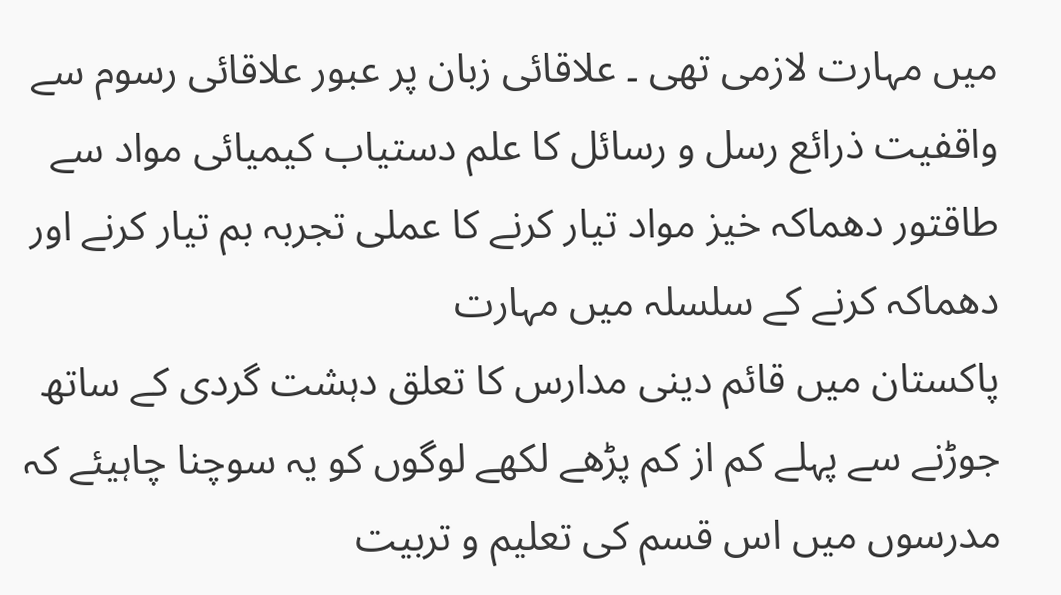میں مہارت لازمی تھی ۔ علاقائی زبان پر عبور علاقائی رسوم سے واقفیت ذرائع رسل و رسائل کا علم دستیاب کیمیائی مواد سے طاقتور دھماکہ خیز مواد تیار کرنے کا عملی تجربہ بم تیار کرنے اور دھماکہ کرنے کے سلسلہ میں مہارت
پاکستان میں قائم دینی مدارس کا تعلق دہشت گردی کے ساتھ جوڑنے سے پہلے کم از کم پڑھے لکھے لوگوں کو یہ سوچنا چاہیئے کہ مدرسوں میں اس قسم کی تعلیم و تربیت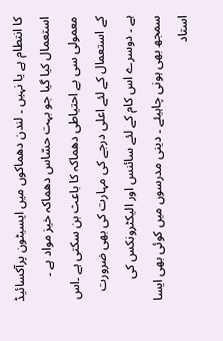کا انتطام ہے یا نہیں ۔ لندن دھماکوں میں ایسیٹون پرآکسائیڈ استعمال کیا گیا جو بہت حسّاس دھماکہ خیز مواد ہے ۔ معمولی سی بے احتیاطی دھماکہ کا باعث بن سکتی ہے ۔اس کے استعمال کے لئے اعلی درجے کی مہارت کی بھی ضرورت ہے ۔ دوسرے اس کام کے لئے سائنس اور الیکٹرونکس کی سمجھ بھی ہونی چاہیئے ۔ دینی مدرسوں میں کوئی بھی ایسا استاد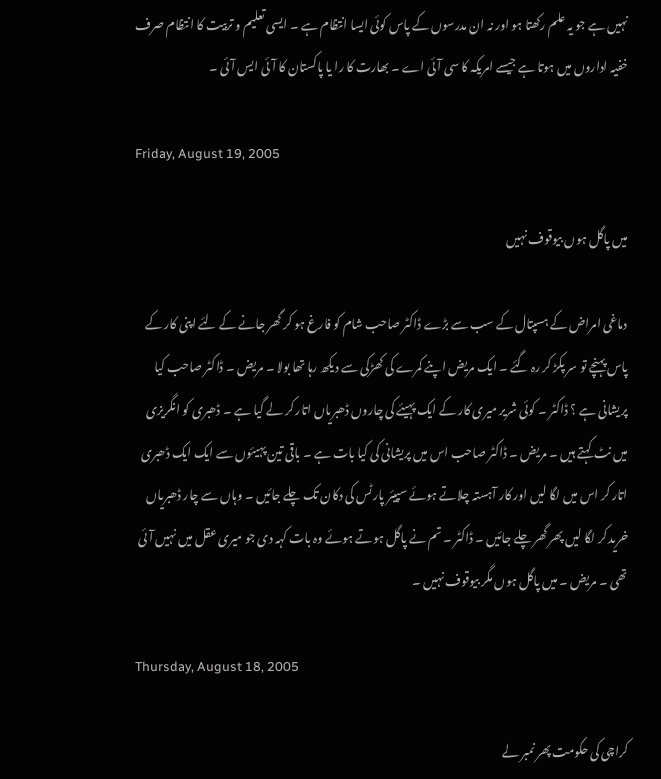نہیں ہے جو یہ علم رکھتا ہو اور نہ ان مدرسوں کے پاس کوئی ایسا انتظام ہے ۔ ایسی تعلیم و تربیت کا انتظام صرف خفیہ اداروں میں ہوتا ہے جیسے امریکہ کا سی آئی اے ۔ بھارت کا را یا پاکستان کا آئی ایس آئی ۔

Friday, August 19, 2005

میں پاگل ہوں بیوقوف نہیں

دماغی امراض کے ہسپتال کے سب سے بڑے ڈاکٹر صاحب شام کو فارغ ہو کر گھر جانے کے لئے اپنی کار کے پاس پہنچے تو سر پکڑ کر رہ گئے ۔ ایک مریض اپنے کمرے کی کھڑکی سے دیکھ رہا تھا بولا ۔ مریض ۔ ڈاکٹر صاحب کیا پریشانی ہے ؟ ڈاکٹر ۔ کوئی شریر میری کار کے ایک پہیئے کی چاروں ڈھبریاں اتار کر لے گیا ہے ۔ ڈھبری کو انگریزی میں نٹ کہتے ہیں ۔ مریض ۔ ڈاکٹر صاحب اس میں پریشانی کی کیا بات ہے ۔ باقی تین پہیئوں سے ایک ایک ڈھبری اتار کر اس میں لگا لیں اور کار آہستہ چلاتے ہوئے سپیئر پارٹس کی دکان تک چلے جائیں ۔ وہاں سے چار ڈھبریاں خرید کر لگا لیں پھر گھر چلے جائیں ۔ ڈاکٹر ۔ تم نے پاگل ہوتے ہوئے وہ بات کہہ دی جو میری عقل میں نہیں آئی تھی ۔ مریض ۔ میں پاگل ہوں مگر بیوقوف نہیں ۔

Thursday, August 18, 2005

کراچی کی حکومت پھر نمبر لے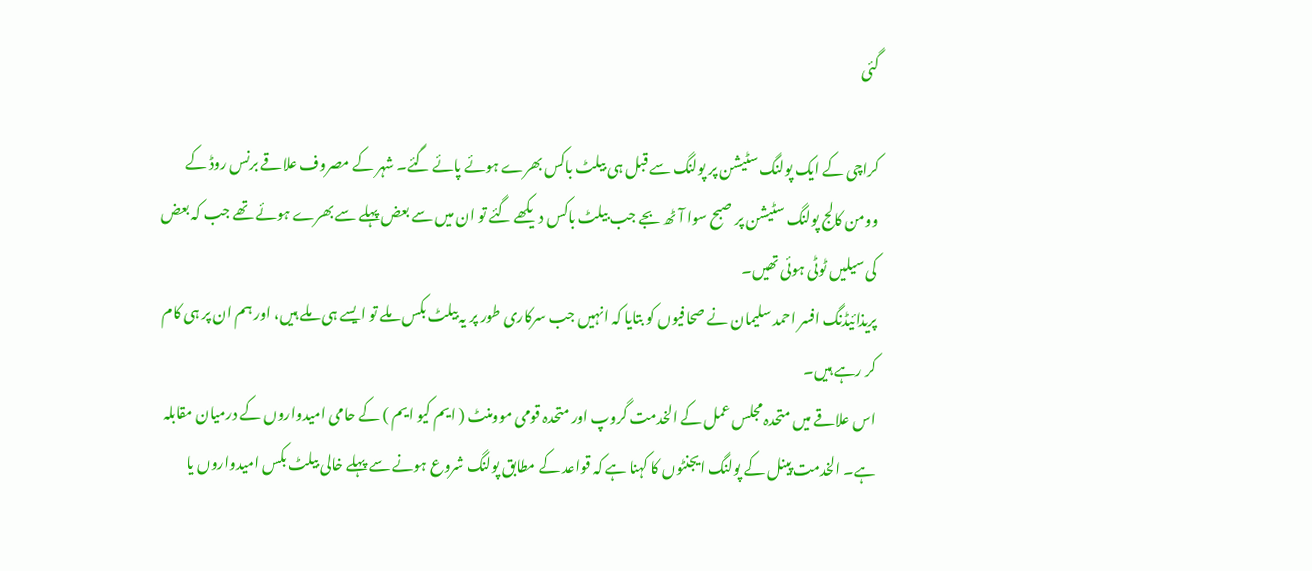گئی

کراچی کے ایک پولنگ سٹیشن پر پولنگ سے قبل ہی بیلٹ باکس بھرے ہوئے پائے گئے۔ شہر کے مصروف علاقے برنس روڈ کے وومن کالج پولنگ سٹیشن پر صبح سوا آٹھ بجے جب بیلٹ باکس دیکھے گئے تو ان میں سے بعض پہلے سے بھرے ہوئے تھے جب کہ بعض کی سیلیں ٹوٹی ہوئی تھیں۔
پریذائیڈنگ افسر احمد سلیمان نے صحافیوں کو بتایا کہ انہیں جب سرکاری طور پر یہ بیلٹ بکس ملے تو ایسے ہی ملے ہیں، اور ہم ان پر ہی کام کر رہے ہیں۔
اس علاقے میں متحدہ مجلس عمل کے الخدمت گروپ اور متحدہ قومی موومنٹ ( ایم کیو ایم ) کے حامی امیدواروں کے درمیان مقابلہ ہے۔ الخدمت پینل کے پولنگ ایجنٹوں کا کہنا ہے کہ قواعد کے مطابق پولنگ شروع ہونے سے پہلے خالی بیلٹ بکس امیدواروں یا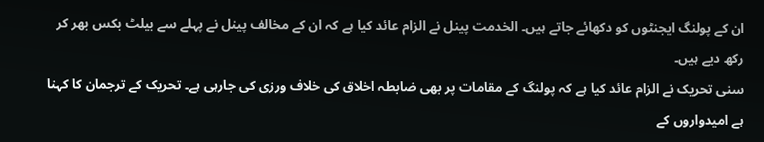ان کے پولنگ ایجنٹوں کو دکھائے جاتے ہیں۔ الخدمت پینل نے الزام عائد کیا ہے کہ ان کے مخالف پینل نے پہلے سے بیلٹ بکس بھر کر رکھ دیے ہیں۔
سنی تحریک نے الزام عائد کیا ہے کہ پولنگ کے مقامات پر بھی ضابطہ اخلاق کی خلاف ورزی کی جارہی ہے۔ تحریک کے ترجمان کا کہنا ہے امیدواروں کے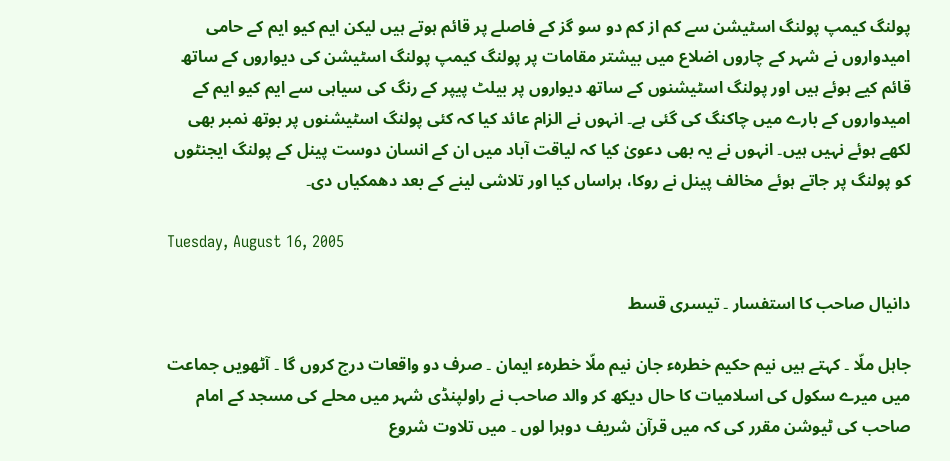پولنگ کیمپ پولنگ اسٹیشن سے کم از کم دو سو گز کے فاصلے پر قائم ہوتے ہیں لیکن ایم کیو ایم کے حامی امیدواروں نے شہر کے چاروں اضلاع میں بیشتر مقامات پر پولنگ کیمپ پولنگ اسٹیشن کی دیواروں کے ساتھ قائم کیے ہوئے ہیں اور پولنگ اسٹیشنوں کے ساتھ دیواروں پر بیلٹ پیپر کے رنگ کی سیاہی سے ایم کیو ایم کے امیدواروں کے بارے میں چاکنگ کی گئی ہے۔ انہوں نے الزام عائد کیا کہ کئی پولنگ اسٹیشنوں پر بوتھ نمبر بھی لکھے ہوئے نہیں ہیں۔ انہوں نے یہ بھی دعویٰ کیا کہ لیاقت آباد میں ان کے انسان دوست پینل کے پولنگ ایجنٹوں کو پولنگ پر جاتے ہوئے مخالف پینل نے روکا، ہراساں کیا اور تلاشی لینے کے بعد دھمکیاں دی۔

Tuesday, August 16, 2005

دانیال صاحب کا استفسار ۔ تیسری قسط

جاہل ملّا ۔ کہتے ہیں نیم حکیم خطرہء جان نیم ملّا خطرہء ایمان ۔ صرف دو واقعات درج کروں گا ۔ آٹھویں جماعت میں میرے سکول کی اسلامیات کا حال دیکھ کر والد صاحب نے راولپنڈی شہر میں محلے کی مسجد کے امام صاحب کی ٹیوشن مقرر کی کہ میں قرآن شریف دوہرا لوں ۔ میں تلاوت شروع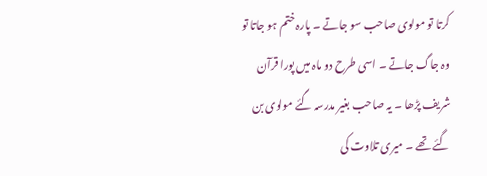کرتا تو مولوی صاحب سو جاتے ۔ پارہ ختم ہو جاتا تو وہ جاگ جاتے ۔ اسی طرح دو ماہ میں پورا قرآن شریف پڑھا ۔ یہ صاحب بغیر مدرسہ گئے مولوی بن گئے تھے ۔ میری تلاوت کی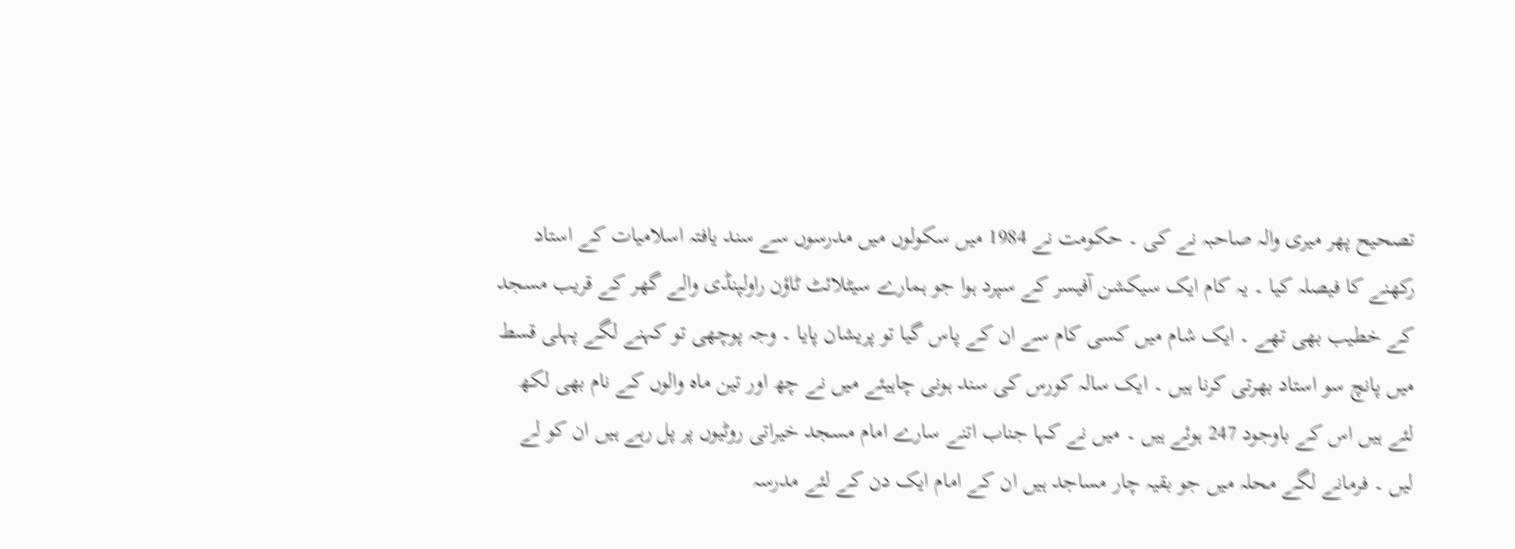تصحیح پھر میری والہ صاحبہ نے کی ۔ حکومت نے 1984 میں سکولوں میں مدرسوں سے سند یافتہ اسلامیات کے استاد رکھنے کا فیصلہ کیا ۔ یہ کام ایک سیکشن آفیسر کے سپرد ہوا جو ہمارے سیٹلائٹ ٹاؤن راولپنڈی والے گھر کے قریب مسجد کے خطیب بھی تھے ۔ ایک شام میں کسی کام سے ان کے پاس گیا تو پریشان پایا ۔ وجہ پوچھی تو کہنے لگے پہلی قسط میں پانچ سو استاد بھرتی کرنا ہیں ۔ ایک سالہ کورس کی سند ہونی چاہیئے میں نے چھ اور تین ماہ والوں کے نام بھی لکھ لئے ہیں اس کے باوجود 247 ہوئے ہیں ۔ میں نے کہا جناب اتنے سارے امام مسجد خیراتی روٹیوں پر پل رہے ہیں ان کو لے لیں ۔ فرمانے لگے محلہ میں جو بقیہ چار مساجد ہیں ان کے امام ایک دن کے لئے مدرسہ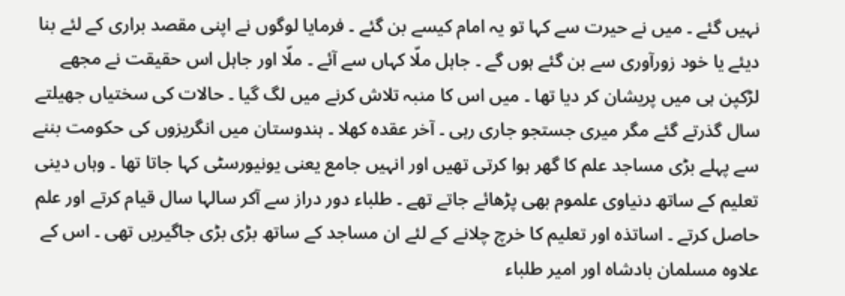نہیں گئے ۔ میں نے حیرت سے کہا تو یہ امام کیسے بن گئے ۔ فرمایا لوگوں نے اپنی مقصد براری کے لئے بنا دیئے یا خود زورآوری سے بن گئے ہوں گے ۔ جاہل ملّا کہاں سے آئے ۔ ملّا اور جاہل اس حقیقت نے مجھے لڑکپن ہی میں پریشان کر دیا تھا ۔ میں اس کا منبہ تلاش کرنے میں لگ گیا ۔ حالات کی سختیاں جھیلتے سال گذرتے گئے مگر میری جستجو جاری رہی ۔ آخر عقدہ کھلا ۔ ہندوستان ميں انگریزوں کی حکومت بننے سے پہلے بڑی مساجد علم کا گھر ہوا کرتی تھیں اور انہیں جامع یعنی یونیورسٹی کہا جاتا تھا ۔ وہاں دینی تعلیم کے ساتھ دنیاوی علموم بھی پڑھائے جاتے تھے ۔ طلباء دور دراز سے آکر سالہا سال قیام کرتے اور علم حاصل کرتے ۔ اساتذہ اور تعلیم کا خرچ چلانے کے لئے ان مساجد کے ساتھ بڑی بڑی جاگیریں تھی ۔ اس کے علاوہ مسلمان بادشاہ اور امیر طلباء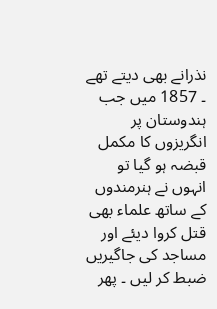نذرانے بھی دیتے تھے ۔ 1857 میں جب ہندوستان پر انگریزوں کا مکمل قبضہ ہو گیا تو انہوں نے ہنرمندوں کے ساتھ علماء بھی قتل کروا دیئے اور مساجد کی جاگیریں ضبط کر لیں ۔ پھر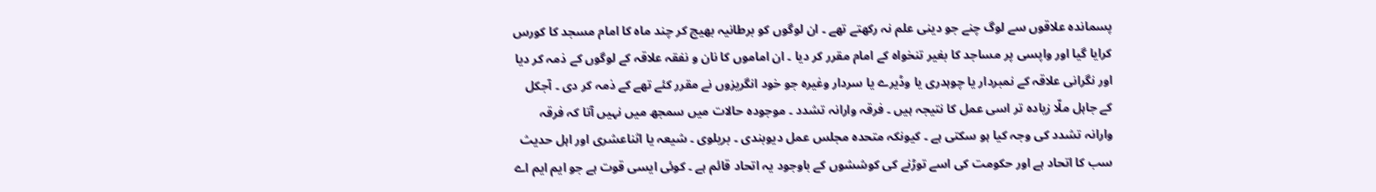پسماندہ علاقوں سے لوگ چنے جو دینی علم نہ رکھتے تھے ۔ ان لوگوں کو برطانیہ بھیج کر چند ماہ کا امام مسجد کا کورس کرایا گیا اور واپسی پر مساجد کا بغیر تنخواہ کے امام مقرر کر دیا ۔ ان اماموں کا نان و نفقہ علاقہ کے لوگوں کے ذمہ کر دیا اور نگرانی علاقہ کے نمبردار یا چوہدری یا وڈیرے یا سردار وغیرہ جو خود انگریزوں نے مقرر کئے تھے کے ذمہ کر دی ۔ آجکل کے جاہل ملّا زیادہ تر اسی عمل کا نتیجہ ہیں ۔ فرقہ وارانہ تشدد ۔ موجودہ حالات میں سمجھ میں نہیں آتا کہ فرقہ وارانہ تشدد کی وجہ کیا ہو سکتی ہے ۔ کیونکہ متحدہ مجلس عمل دیوبندی ۔ بریلوی ۔ شیعہ یا اثناعشری اور اہل حدیث سب کا اتحاد ہے اور حکومت کی اسے توڑنے کی کوششوں کے باوجود یہ اتحاد قائم ہے ۔ کوئی ایسی قوت ہے جو ایم ایم اے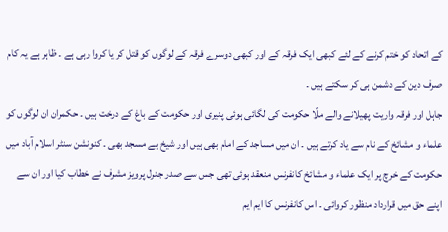کے اتحاد کو ختم کرنے کے لئے کبھی ایک فرقہ کے اور کبھی دوسرے فرقہ کے لوگوں کو قتل کر یا کروا رہی ہے ۔ ظاہر ہے یہ کام صرف دین کے دشمن ہی کر سکتے ہیں ۔
جاہل اور فرقہ واریت پھیلانے والے ملّا حکومت کی لگائی ہوئی پنیری اور حکومت کے باغ کے درخت ہیں ۔ حکمران ان لوگوں کو علماء و مشائخ کے نام سے یاد کرتے ہیں ۔ ان میں مساجد کے امام بھی ہیں اور شیخ بے مسجد بھی ۔ کنونشن سنٹر اسلام آباد میں حکومت کے خرچ پر ایک علماء و مشائخ کانفرنس منعقد ہوئی تھی جس سے صدر جنرل پرویز مشرف نے خطاب کیا اور ان سے اپنے حق میں قرارداد منظور کروائی ۔ اس کانفرنس کا ایم ایم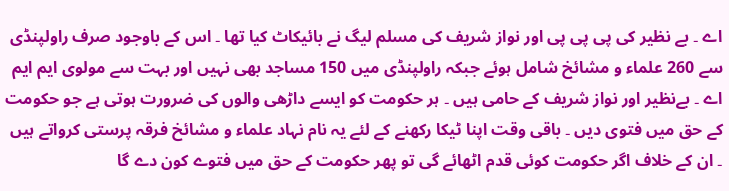اے ۔ بے نظیر کی پی پی پی اور نواز شریف کی مسلم لیگ نے بائیکاٹ کیا تھا ۔ اس کے باوجود صرف راولپنڈی سے 260 علماء و مشائخ شامل ہوئے جبکہ راولپنڈی میں 150 مساجد بھی نہیں اور بہت سے مولوی ایم ایم اے ۔ بےنظیر اور نواز شریف کے حامی ہیں ۔ ہر حکومت کو ایسے داڑھی والوں کی ضرورت ہوتی ہے جو حکومت کے حق میں فتوی دیں ۔ باقی وقت اپنا ٹیکا رکھنے کے لئے یہ نام نہاد علماء و مشائخ فرقہ پرستی کرواتے ہیں ۔ ان کے خلاف اگر حکومت کوئی قدم اٹھائے گی تو پھر حکومت کے حق میں فتوے کون دے گا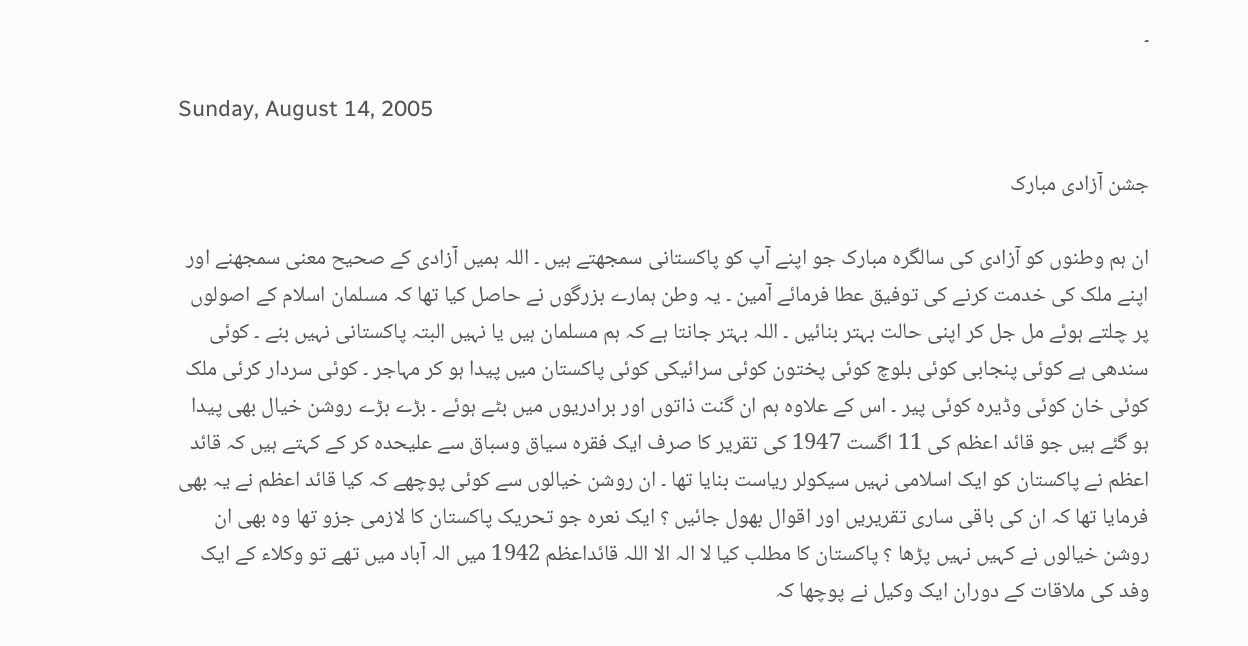۔

Sunday, August 14, 2005

جشن آزادی مبارک

ان ہم وطنوں کو آزادی کی سالگرہ مبارک جو اپنے آپ کو پاکستانی سمجھتے ہیں ۔ اللہ ہمیں آزادی کے صحیح معنی سمجھنے اور اپنے ملک کی خدمت کرنے کی توفیق عطا فرمائے آمین ۔ یہ وطن ہمارے بزرگوں نے حاصل کیا تھا کہ مسلمان اسلام کے اصولوں پر چلتے ہوئے مل جل کر اپنی حالت بہتر بنائیں ۔ اللہ بہتر جانتا ہے کہ ہم مسلمان ہیں یا نہیں البتہ پاکستانی نہیں بنے ۔ کوئی سندھی ہے کوئی پنجابی کوئی بلوچ کوئی پختون کوئی سرائیکی کوئی پاکستان میں پیدا ہو کر مہاجر ۔ کوئی سردار کرئی ملک کوئی خان کوئی وڈیرہ کوئی پیر ۔ اس کے علاوہ ہم ان گنت ذاتوں اور برادریوں میں بٹے ہوئے ۔ بڑے بڑے روشن خیال بھی پیدا ہو گئے ہیں جو قائد اعظم کی 11 اگست 1947 کی تقریر کا صرف ایک فقرہ سیاق وسباق سے علیحدہ کر کے کہتے ہیں کہ قائد اعظم نے پاکستان کو ایک اسلامی نہیں سیکولر ریاست بنایا تھا ۔ ان روشن خیالوں سے کوئی پوچھے کہ کیا قائد اعظم نے یہ بھی فرمایا تھا کہ ان کی باقی ساری تقریریں اور اقوال بھول جائیں ؟ ایک نعرہ جو تحریک پاکستان کا لازمی جزو تھا وہ بھی ان روشن خیالوں نے کہیں نہیں پڑھا ؟ پاکستان کا مطلب کیا لا الہ الا اللہ قائداعظم 1942 میں الہ آباد میں تھے تو وکلاء کے ایک وفد کی ملاقات کے دوران ایک وکیل نے پوچھا کہ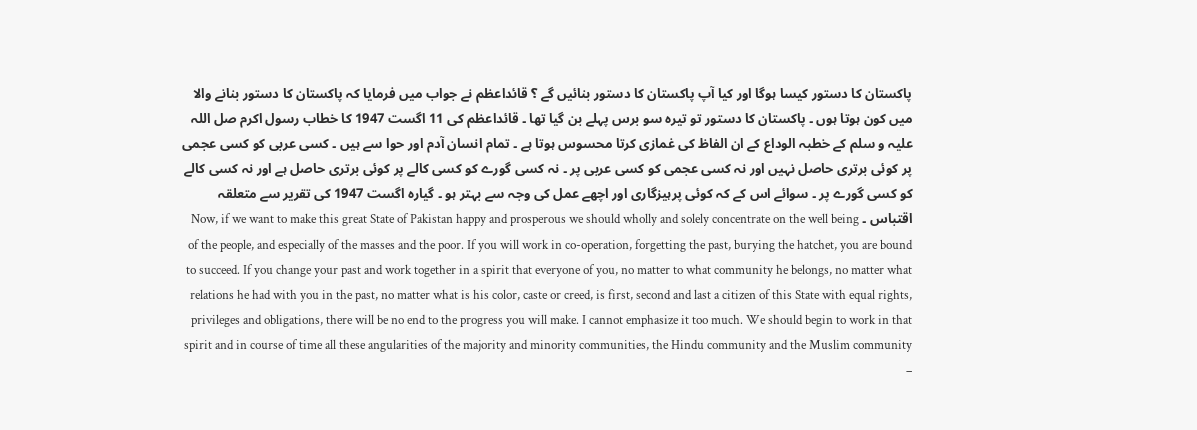پاکستان کا دستور کیسا ہوگا اور کیا آپ پاکستان کا دستور بنائیں گے ؟ قائداعظم نے جواب میں فرمایا کہ پاکستان کا دستور بنانے والا میں کون ہوتا ہوں ۔ پاکستان کا دستور تو تیرہ سو برس پہلے بن گیا تھا ۔ قائداعظم کی 11 اگست 1947 کا خطاب رسول اکرم صل اللہ علیہ و سلم کے خطبہ الوداع کے ان الفاظ کی غمازی کرتا محسوس ہوتا ہے ۔ تمام انسان آدم اور حوا سے ہیں ۔ کسی عربی کو کسی عجمی پر کوئی برتری حاصل نہیں اور نہ کسی عجمی کو کسی عربی پر ۔ نہ کسی گورے کو کسی کالے پر کوئی برتری حاصل ہے اور نہ کسی کالے کو کسی گورے پر ۔ سوائے اس کے کہ کوئی پرہیزگاری اور اچھے عمل کی وجہ سے بہتر ہو ۔ گیارہ اگست 1947 کی تقریر سے متعلقہ اقتباس ۔ Now, if we want to make this great State of Pakistan happy and prosperous we should wholly and solely concentrate on the well being of the people, and especially of the masses and the poor. If you will work in co-operation, forgetting the past, burying the hatchet, you are bound to succeed. If you change your past and work together in a spirit that everyone of you, no matter to what community he belongs, no matter what relations he had with you in the past, no matter what is his color, caste or creed, is first, second and last a citizen of this State with equal rights, privileges and obligations, there will be no end to the progress you will make. I cannot emphasize it too much. We should begin to work in that spirit and in course of time all these angularities of the majority and minority communities, the Hindu community and the Muslim community –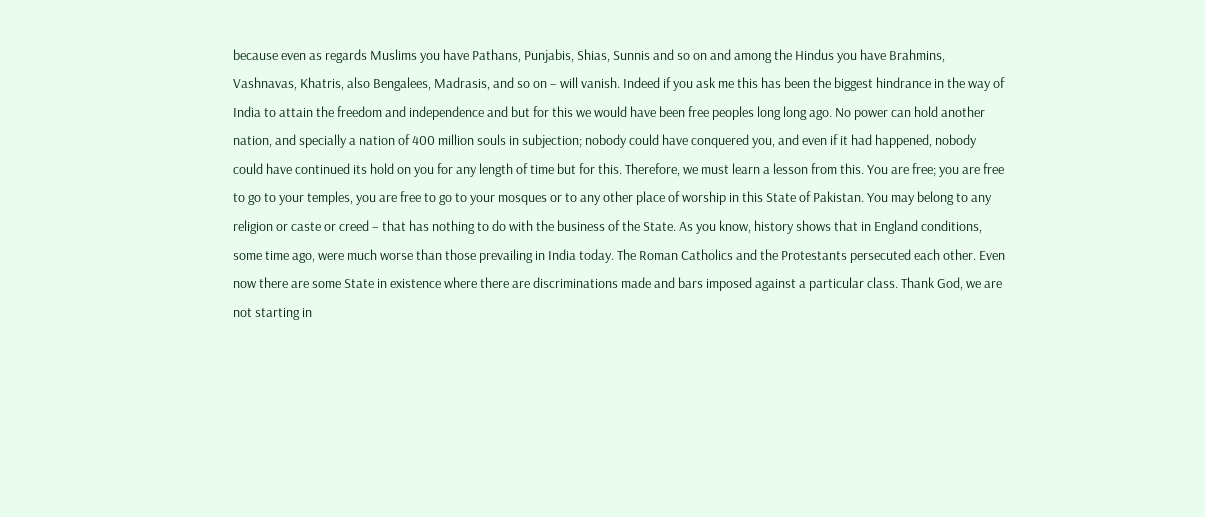because even as regards Muslims you have Pathans, Punjabis, Shias, Sunnis and so on and among the Hindus you have Brahmins, Vashnavas, Khatris, also Bengalees, Madrasis, and so on – will vanish. Indeed if you ask me this has been the biggest hindrance in the way of India to attain the freedom and independence and but for this we would have been free peoples long long ago. No power can hold another nation, and specially a nation of 400 million souls in subjection; nobody could have conquered you, and even if it had happened, nobody could have continued its hold on you for any length of time but for this. Therefore, we must learn a lesson from this. You are free; you are free to go to your temples, you are free to go to your mosques or to any other place of worship in this State of Pakistan. You may belong to any religion or caste or creed – that has nothing to do with the business of the State. As you know, history shows that in England conditions, some time ago, were much worse than those prevailing in India today. The Roman Catholics and the Protestants persecuted each other. Even now there are some State in existence where there are discriminations made and bars imposed against a particular class. Thank God, we are not starting in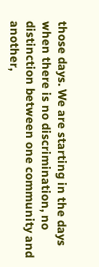those days. We are starting in the days when there is no discrimination, no distinction between one community and another,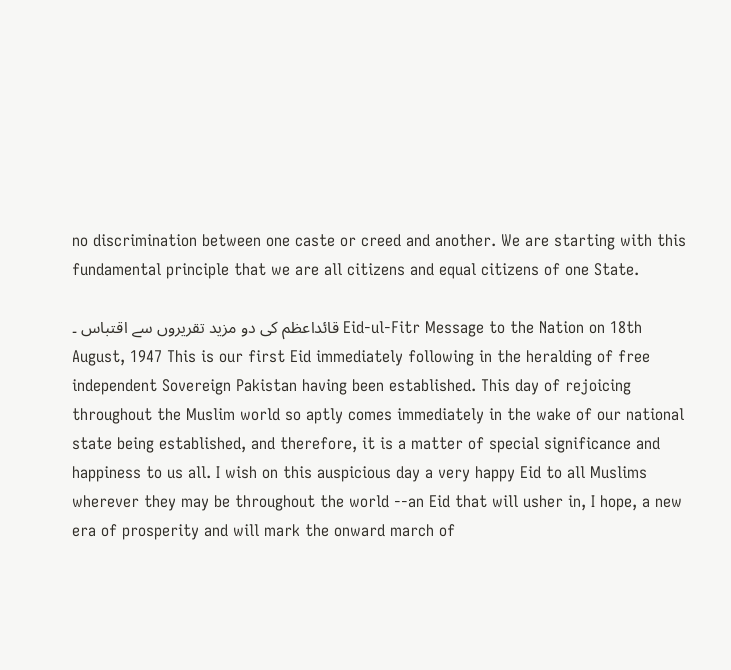no discrimination between one caste or creed and another. We are starting with this fundamental principle that we are all citizens and equal citizens of one State.

قائداعظم کی دو مزید تقریروں سے اقتباس ۔ Eid-ul-Fitr Message to the Nation on 18th August, 1947 This is our first Eid immediately following in the heralding of free independent Sovereign Pakistan having been established. This day of rejoicing throughout the Muslim world so aptly comes immediately in the wake of our national state being established, and therefore, it is a matter of special significance and happiness to us all. I wish on this auspicious day a very happy Eid to all Muslims wherever they may be throughout the world --an Eid that will usher in, I hope, a new era of prosperity and will mark the onward march of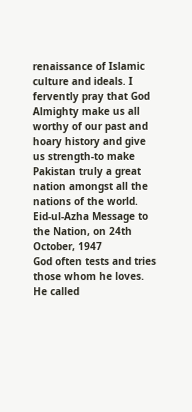renaissance of Islamic culture and ideals. I fervently pray that God Almighty make us all worthy of our past and hoary history and give us strength-to make Pakistan truly a great nation amongst all the nations of the world. Eid-ul-Azha Message to the Nation, on 24th October, 1947
God often tests and tries those whom he loves. He called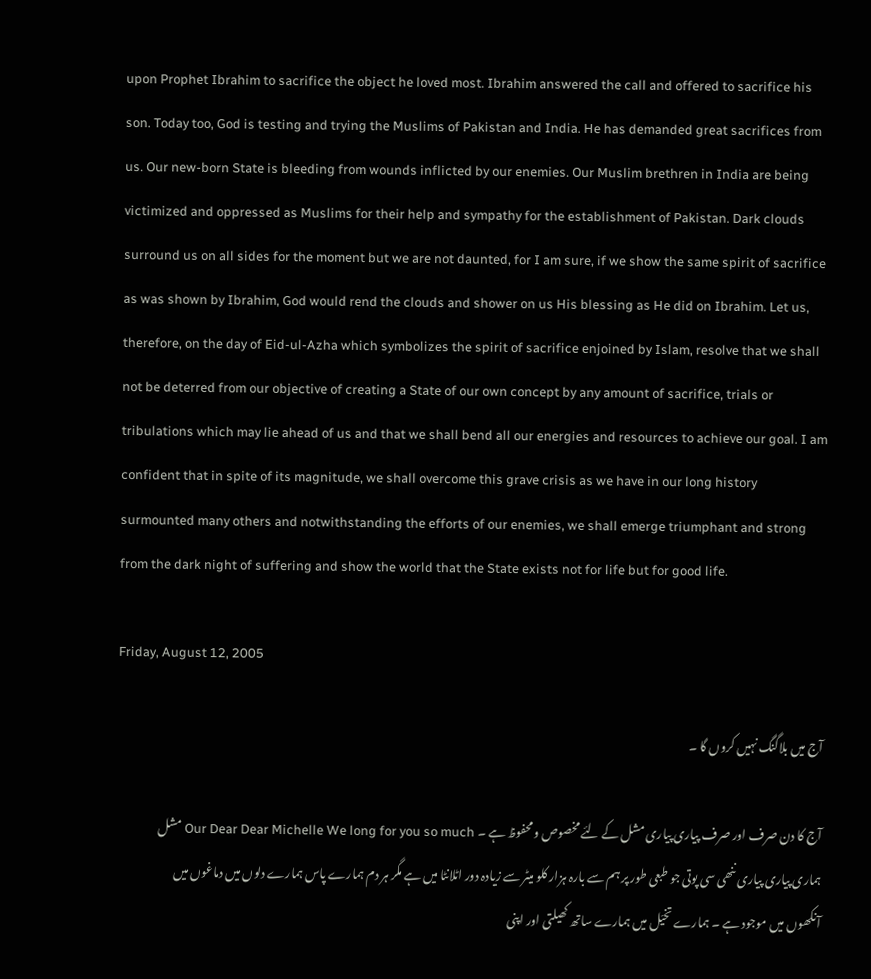upon Prophet Ibrahim to sacrifice the object he loved most. Ibrahim answered the call and offered to sacrifice his son. Today too, God is testing and trying the Muslims of Pakistan and India. He has demanded great sacrifices from us. Our new-born State is bleeding from wounds inflicted by our enemies. Our Muslim brethren in India are being victimized and oppressed as Muslims for their help and sympathy for the establishment of Pakistan. Dark clouds surround us on all sides for the moment but we are not daunted, for I am sure, if we show the same spirit of sacrifice as was shown by Ibrahim, God would rend the clouds and shower on us His blessing as He did on Ibrahim. Let us, therefore, on the day of Eid-ul-Azha which symbolizes the spirit of sacrifice enjoined by Islam, resolve that we shall not be deterred from our objective of creating a State of our own concept by any amount of sacrifice, trials or tribulations which may lie ahead of us and that we shall bend all our energies and resources to achieve our goal. I am confident that in spite of its magnitude, we shall overcome this grave crisis as we have in our long history surmounted many others and notwithstanding the efforts of our enemies, we shall emerge triumphant and strong from the dark night of suffering and show the world that the State exists not for life but for good life.

Friday, August 12, 2005

آج میں بلاگنگ نہیں کروں گا ۔

آج کا دن صرف اور صرف پیاری پیاری مشل کے لئے مخصوص و محفوظ ہے ۔ Our Dear Dear Michelle We long for you so much مشل ہماری پیاری پیاری ننھی سی پوتی جو طبعی طور پر ہم سے بارہ ہزار کلو میٹر سے زیادہ دور اٹلانٹا میں ہے مگر ہر دم ہمارے پاس ہمارے دلوں میں دماغوں میں آنکھوں میں موجود ہے ۔ ہمارے تخیّل میں ہمارے ساتھ کھیلتی اور اپنی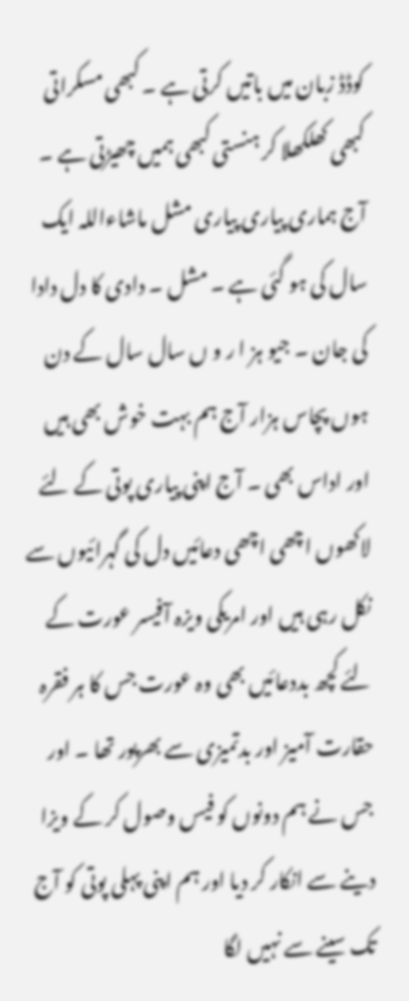کوڈڈ زبان میں باتیں کرتی ہے ۔ کبھی مسکراتی کبھی کھلکھلا کر ہنستی کبھی ہمیں چھیڑتی ہے ۔ آج ہماری پیاری پیاری مشل ماشاءاللہ ایک سال کی ہو گئی ہے ۔ مشل ۔ دادی کا دل دادا کی جان ۔ جیو ہز ا ر و ں سال سال کے دن ہوں پچاس ہزار آج ہم بہت خوش بھی ہیں اور اداس بھی ۔ آج اپنی پیاری پوتی کے لئے لاکھوں اچھی اچھی دعائیں دل کی گہرائیوں سے نکل رہی ہیں اور امریکی ویزہ آفیسر عورت کے لئے کچھ بددعائیں بھی وہ عورت جس کا ہر فقرہ حقارت آمیز اور بدتمیزی سے بھرپور تھا ۔ اور جس نے ہم دونوں کو فیس وصول کر کے ویزا دینے سے انکار کر دیا اور ہم اپنی پہلی پوتی کو آج تک سینے سے نہیں لگا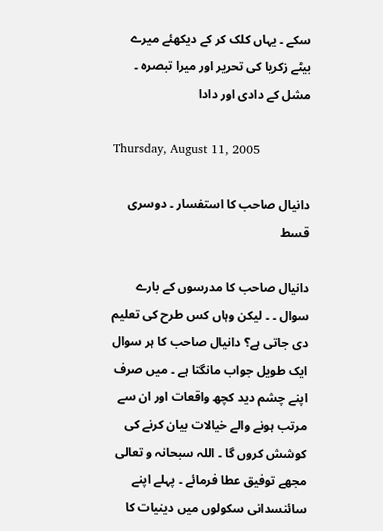سکے ۔ یہاں کلک کر کے دیکھئے میرے بیٹے زکریا کی تحریر اور میرا تبصرہ ۔
مشل کے دادی اور دادا

Thursday, August 11, 2005

دانیال صاحب کا استفسار ۔ دوسری قسط

دانیال صاحب کا مدرسوں کے بارے سوال ۔ ۔ لیکن وہاں کس طرح کی تعلیم دی جاتی ہے؟ دانیال صاحب کا ہر سوال ایک طویل جواب مانگتا ہے ۔ میں صرف اپنے چشم دید کچھ واقعات اور ان سے مرتب ہونے والے خیالات بیان کرنے کی کوشش کروں گا ۔ اللہ سبحانہ و تعالی مجھے توفیق عطا فرمائے ۔ پہلے اپنے سائنسدانی سکولوں میں دینیات کا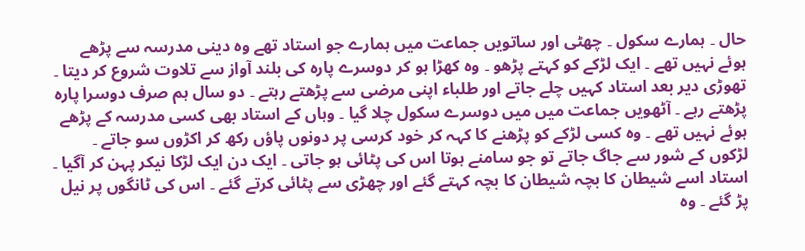حال ۔ ہمارے سکول ۔ چھٹی اور ساتویں جماعت میں ہمارے جو استاد تھے وہ دینی مدرسہ سے پڑھے ہوئے نہیں تھے ۔ ایک لڑکے کو کہتے پڑھو ۔ وہ کھڑا ہو کر دوسرے پارہ کی بلند آواز سے تلاوت شروع کر دیتا ۔ تھوڑی دیر بعد استاد کہیں چلے جاتے اور طلباء اپنی مرضی سے پڑھتے رہتے ۔ دو سال ہم صرف دوسرا پارہ پڑھتے رہے ۔ آٹھویں جماعت میں میں دوسرے سکول چلا گیا ۔ وہاں کے استاد بھی کسی مدرسہ کے پڑھے ہوئے نہیں تھے ۔ وہ کسی لڑکے کو پڑھنے کا کہہ کر خود کرسی پر دونوں پاؤں رکھ کر اکڑوں سو جاتے ۔ لڑکوں کے شور سے جاگ جاتے تو جو سامنے ہوتا اس کی پٹائی ہو جاتی ۔ ایک دن ایک لڑکا نیکر پہن کر آگیا ۔ استاد اسے شیطان کا بچہ شیطان کا بچہ کہتے گئے اور چھڑی سے پٹائی کرتے گئے ۔ اس کی ٹانگوں پر نیل پڑ گئے ۔ وہ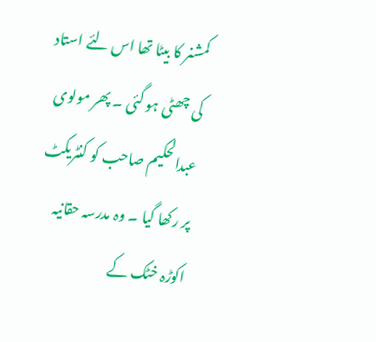کمشنر کا بیٹا تھا اس لئے استاد کی چھٹی ہو گئی ۔ پھر مولوی عبدالحکیم صاحب کو کنٹریکٹ پر رکھا گیا ۔ وہ مدرسہ حقانیہ اکوڑہ خٹک کے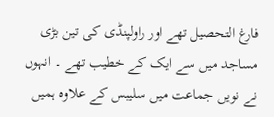فارغ التحصیل تھے اور راولپنڈی کی تین بڑی مساجد میں سے ایک کے خطیب تھے ۔ انہوں نے نویں جماعت میں سلیبس کے علاوہ ہمیں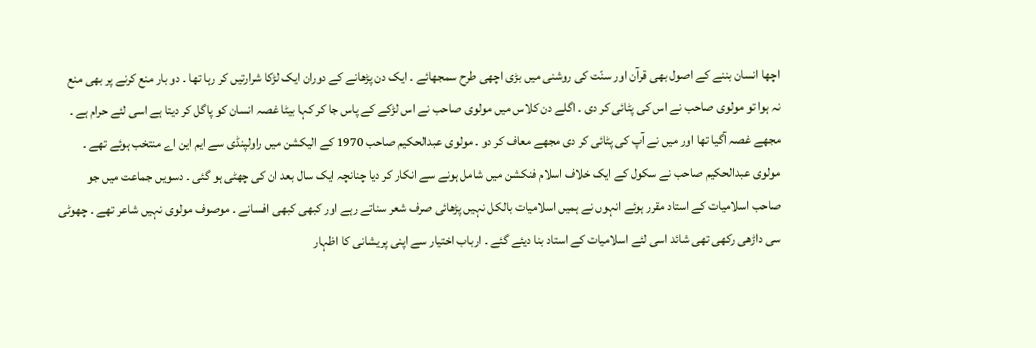اچھا انسان بننے کے اصول بھی قرآن اور سنّت کی روشنی میں بڑی اچھی طرح سمجھائے ۔ ایک دن پڑھانے کے دوران ایک لڑکا شرارتیں کر رہا تھا ۔ دو بار منع کرنے پر بھی منع نہ ہوا تو مولوی صاحب نے اس کی پٹائی کر دی ۔ اگلے دن کلاس میں مولوی صاحب نے اس لڑکے کے پاس جا کر کہا بیٹا غصہ انسان کو پاگل کر دیتا ہے اسی لئے حرام ہے ۔ مجھے غصہ آگیا تھا اور میں نے آپ کی پٹائی کر دی مجھے معاف کر دو ۔ مولوی عبدالحکیم صاحب 1970 کے الیکشن میں راولپنڈی سے ایم این اے منتخب ہوئے تھے ۔ مولوی عبدالحکیم صاحب نے سکول کے ایک خلاف اسلام فنکشن میں شامل ہونے سے انکار کر دیا چنانچہ ایک سال بعد ان کی چھٹی ہو گئی ۔ دسویں جماعت میں جو صاحب اسلامیات کے استاد مقرر ہوئے انہوں نے ہمیں اسلامیات بالکل نہیں پڑھائی صرف شعر سناتے رہے اور کبھی کبھی افسانے ۔ موصوف مولوی نہیں شاعر تھے ۔ چھوٹی سی داڑھی رکھی تھی شائد اسی لئے اسلامیات کے استاد بنا دیئے گئے ۔ ارباب اختیار سے اپنی پریشانی کا اظہار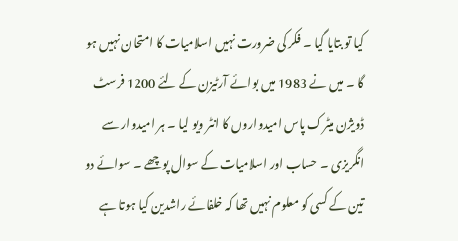کیا تو بتایا گیا ۔ فکر کی ضرورت نہیں اسلامیات کا امتحان نہیں ہو گا ۔ میں نے 1983 میں بوائے آرٹیزن کے لئے 1200 فرسٹ ڈویژن میٹرک پاس امیدواروں کا انٹر ویو لیا ۔ ہر امیدوار سے انگریزی ۔ حساب اور اسلامیات کے سوال پوچھے ۔ سوائے دو تین کے کسی کو معلوم نہیں تھا کہ خلفائے راشدین کیا ہوتا ہے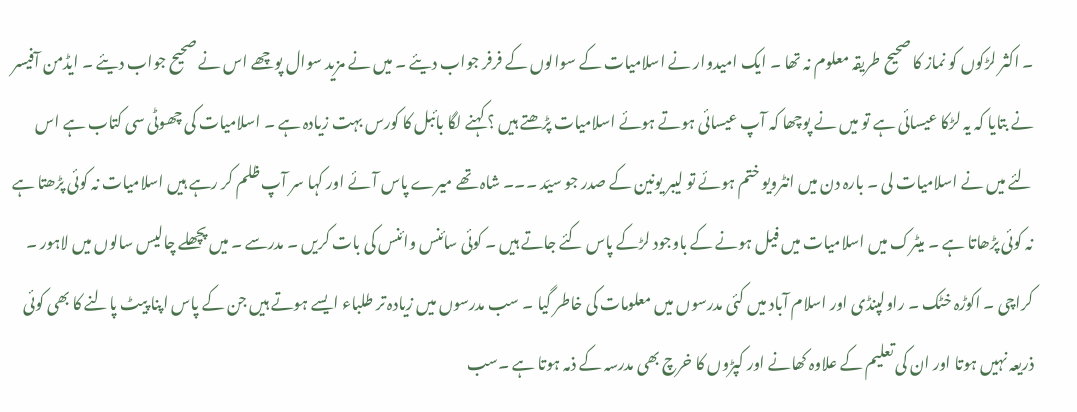۔ اکثر لڑکوں کو نماز کا صحیح طریقہ معلوم نہ تھا ۔ ایک امیدوار نے اسلامیات کے سوالوں کے فرفر جواب دیئے ۔ میں نے مزید سوال پوچھے اس نے صحیح جواب دیئے ۔ ایڈمن آفیسر نے بتایا کہ یہ لڑکا عیسائی ہے تو میں نے پوچھا کہ آپ عیسائی ہوتے ہوئے اسلامیات پڑھتے ہیں ؟ کہنے لگا بائبل کا کورس بہت زیادہ ہے ۔ اسلامیات کی چھوٹی سی کتاب ہے اس لئے میں نے اسلامیات لی ۔ بارہ دن میں انٹرویو ختم ہوئے تو لیبر یونین کے صدر جو سیّد ۔۔۔ شاہ تھے میرے پاس آئے اور کہا سر آپ ظلم کر رہے ہیں اسلامیات نہ کوئی پڑھتا ہے نہ کوئی پڑھاتا ہے ۔ میٹرک میں اسلامیات میں فیل ہونے کے باوجود لڑکے پاس کئے جاتے ہیں ۔ کوئی سائنس وائنس کی بات کریں ۔ مدرسے ۔ میں پچھلے چالیس سالوں میں لاہور ۔ کراچی ۔ اکوڑہ خٹک ۔ راولپنڈی اور اسلام آباد میں کئی مدرسوں میں معلومات کی خاطر گیا ۔ سب مدرسوں میں زیادہ تر طلباء ایسے ہوتے ہیں جن کے پاس اپنا پیٹ پالنے کا بھی کوئی ذریعہ نہیں ہوتا اور ان کی تعلیم کے علاوہ کھانے اور کپڑوں کا خرچ بھی مدرسہ کے ذمہ ہوتا ہے ۔سب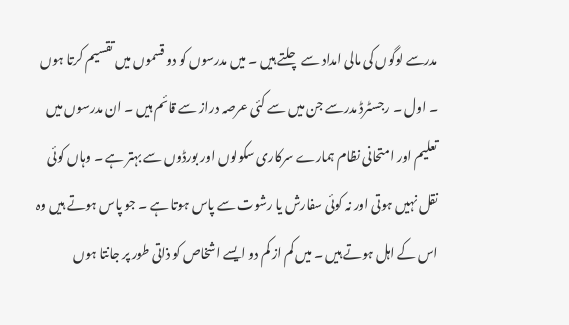مدرسے لوگوں کی مالی امداد سے چلتے ہیں ۔ میں مدرسوں کو دو قسموں میں تقسیم کرتا ہوں ۔ اول ۔ رجسٹرڈ مدرسے جن میں سے کئی عرصہ دراز سے قائم ہیں ۔ ان مدرسوں میں تعلیم اور امتحانی نظام ہمارے سرکاری سکولوں اور بورڈوں سے بہتر ہے ۔ وہاں کوئی نقل نہیں ہوتی اور نہ کوئی سفارش یا رشوت سے پاس ہوتا ہے ۔ جو پاس ہوتے ہیں وہ اس کے اہل ہوتے ہیں ۔ میں کم از کم دو ایسے اشخاص کو ذاتی طور پر جانتا ہوں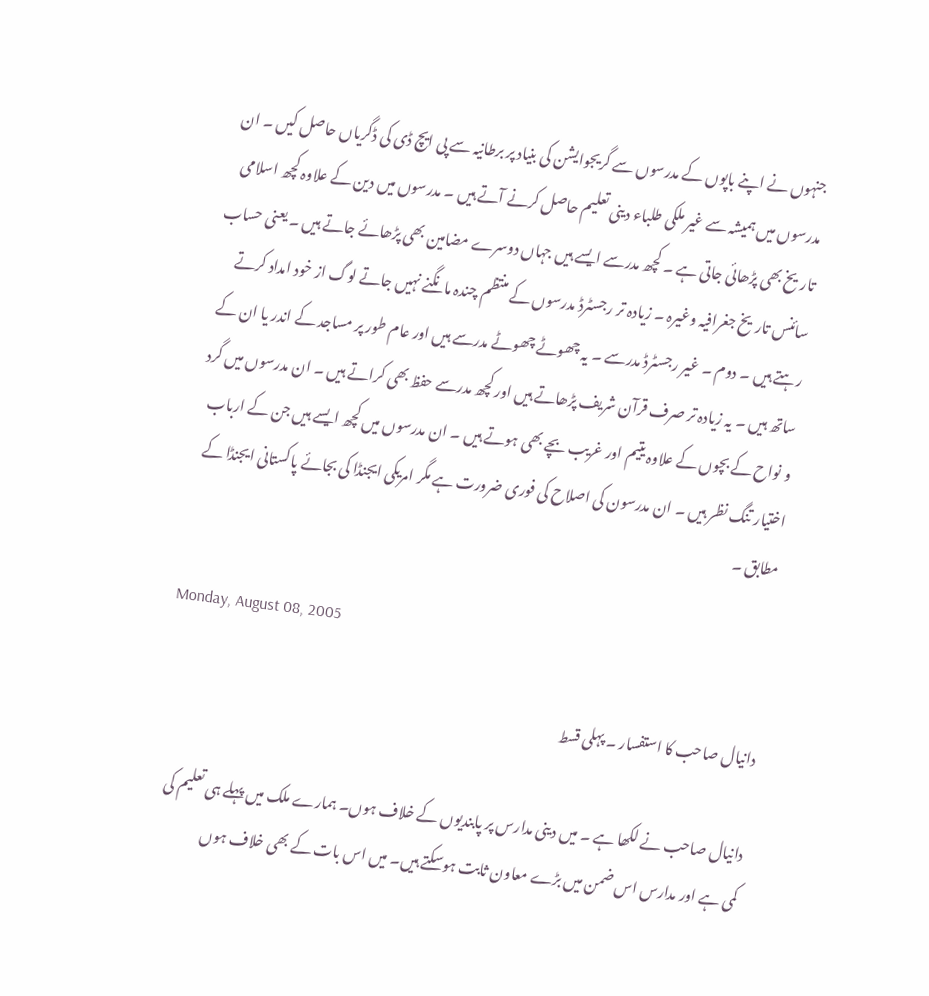جنہوں نے اپنے باپوں کے مدرسوں سے گریجوایشن کی بنیاد پر برطانیہ سے پی ایچ ڈی کی ڈگریاں حاصل کیں ۔ ان مدرسوں میں ہمیشہ سے غیر ملکی طلباء دینی تعلیم حاصل کرنے آتے ہیں ۔ مدرسوں میں دین کے علاوہ کچھ اسلامی تاریخ بھی پڑھائی جاتی ہے ۔ کچھ مدرسے ایسے ہیں جہاں دوسرے مضامین بھی پڑھائے جاتے ہیں ۔ یعنی حساب سائنس تاریخ جغرافیہ وغیرہ ۔ زیادہ تر رجسٹرڈ مدرسوں کے منتظم چندہ مانگنے نہیں جاتے لوگ از خود امداد کرتے رہتے ہیں ۔ دوم ۔ غیر رجسٹرڈ مدرسے ۔ یہ چھوٹے چھوٹے مدرسے ہیں اور عام طور پر مساجد کے اندر یا ان کے ساتھ ہیں ۔ یہ زیادہ تر صرف قرآن شریف پڑھاتے ہیں اور کچھ مدرسے حفظ بھی کراتے ہیں ۔ ان مدرسوں میں گرد و نواح کے بچوں کے علاوہ یتیم اور غریب بچے بھی ہوتے ہیں ۔ ان مدرسوں میں کچھ ایسے ہیں جن کے ارباب اختیار تنگ نظر ہیں ۔ ان مدرسون کی اصلاح کی فوری ضرورت ہے مگر امریکی ایجنڈا کی بجائے پاکستانی ایجنڈا کے مطابق ۔

Monday, August 08, 2005

دانیال صاحب کا استفسار ۔ پہلی قسط

دانیال صاحب نے لکھا ہے ۔ میں دینی مدارس پر پابندیوں کے خلاف ہوں۔ ہمارے ملک میں پہلے ہی تعلیم کی کمی ہے اور مدارس اس ضمن میں بڑے معاون ثابت ہوسکتے ہیں۔ میں اس بات کے بھی خلاف ہوں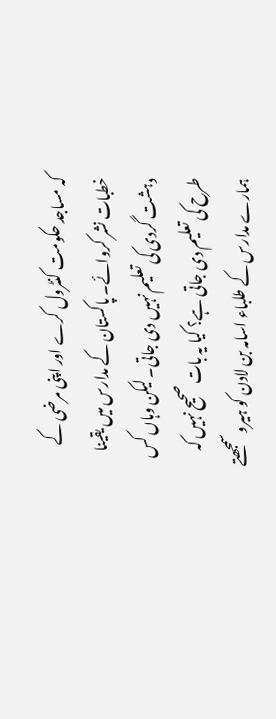کہ مساجد حکومت کنٹرول کرے اور اپنی مرضی کے خطبات نشر کروائے۔ پاکستان کے مدارس میں یقینا دہشت گردی کی تعلیم نہیں دی جاتی۔ لیکن وہاں کس طرح کی تعلیم دی جاتی ہے؟ کیا یہ بات صحیح نہیں کہ ہمارے مدارس کے طلباء اسامہ بن لادن کو ہیرو سمجھتے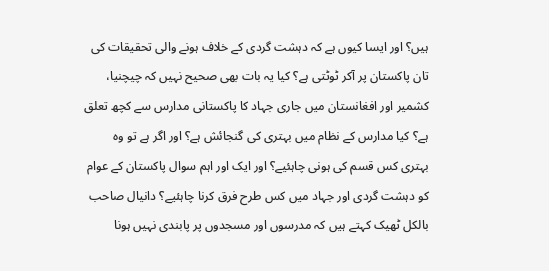ہیں؟ اور ایسا کیوں ہے کہ دہشت گردی کے خلاف ہونے والی تحقیقات کی تان پاکستان پر آکر ٹوٹتی ہے؟ کیا یہ بات بھی صحیح نہیں کہ چیچنیا، کشمیر اور افغانستان میں جاری جہاد کا پاکستانی مدارس سے کچھ تعلق ہے؟ کیا مدارس کے نظام میں بہتری کی گنجائش ہے؟ اور اگر ہے تو وہ بہتری کس قسم کی ہونی چاہئیے؟ اور ایک اور اہم سوال پاکستان کے عوام کو دہشت گردی اور جہاد میں کس طرح فرق کرنا چاہئیے؟ دانیال صاحب بالکل ٹھیک کہتے ہیں کہ مدرسوں اور مسجدوں پر پابندی نہیں ہونا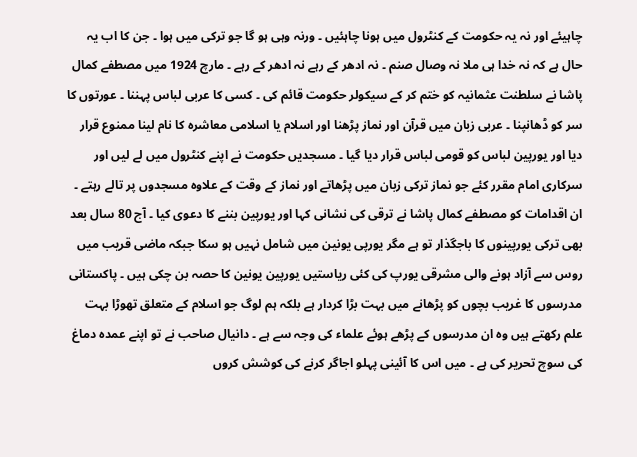چاہیئے اور نہ یہ حکومت کے کنٹرول میں ہونا چاہئیں ۔ ورنہ وہی ہو گا جو ترکی میں ہوا ۔ جن کا اب یہ حال ہے کہ نہ خدا ہی ملا نہ وصال صنم ۔ نہ ادھر کے رہے نہ ادھر کے رہے ۔ مارچ 1924 میں مصطفے کمال پاشا نے سلطنت عثمانیہ کو ختم کر کے سیکولر حکومت قائم کی ۔ کسی کا عربی لباس پہننا ۔ عورتوں کا سر کو ڈھانپنا ۔ عربی زبان میں قرآن اور نماز پڑھنا اور اسلام یا اسلامی معاشرہ کا نام لینا ممنوع قرار دیا اور یورپین لباس کو قومی لباس قرار دیا گیا ۔ مسجدیں حکومت نے اپنے کنٹرول میں لے لیں اور سرکاری امام مقرر کئے جو نماز ترکی زبان میں پڑھاتے اور نماز کے وقت کے علاوہ مسجدوں پر تالے رہتے ۔ ان اقدامات کو مصطفے کمال پاشا نے ترقی کی نشانی کہا اور یورپین بننے کا دعوی کیا ۔ آج 80 سال بعد بھی ترکی یورپینوں کا باجگذار تو ہے مگر یورپی یونین میں شامل نہیں ہو سکا جبکہ ماضی قریب میں روس سے آزاد ہونے والی مشرقی یورپ کی کئی ریاستیں یورپین یونین کا حصہ بن چکی ہیں ۔ پاکستانی مدرسوں کا غریب بچوں کو پڑھانے میں بہت بڑا کردار ہے بلکہ ہم لوگ جو اسلام کے متعلق تھوڑا بہت علم رکھتے ہیں وہ ان مدرسوں کے پڑھے ہوئے علماء کی وجہ سے ہے ۔ دانیال صاحب نے تو اپنے عمدہ دماغ کی سوچ تحریر کی ہے ۔ ميں اس کا آئینی پہلو اجاگر کرنے کی کوشش کروں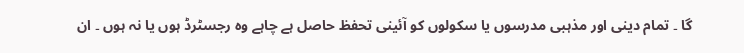گا ۔ تمام دینی اور مذہبی مدرسوں یا سکولوں کو آئینی تحفظ حاصل ہے چاہے وہ رجسٹرڈ ہوں یا نہ ہوں ۔ ان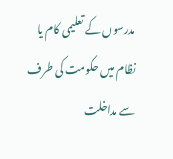مدرسوں کے تعلیمی کام یا نظام میں حکومت کی طرف سے مداخلت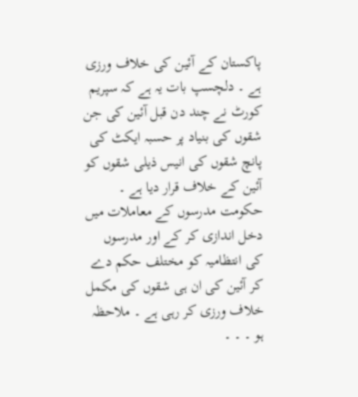پاکستان کے آئین کی خلاف ورزی ہے ۔ دلچسپ بات یہ ہے کہ سپریم کورٹ نے چند دن قبل آئین کی جن شقوں کی بنیاد پر حسبہ ایکٹ کی پانچ شقوں کی انیس ذیلی شقوں کو آئین کے خلاف قرار دیا ہے ۔ حکومت مدرسوں کے معاملات میں دخل اندازی کر کے اور مدرسوں کی انتظامیہ کو مختلف حکم دے کر آئین کی ان ہی شقوں کی مکمل خلاف ورزی کر رہی ہے ۔ ملاحظہ ہو ۔ ۔ ۔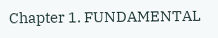Chapter 1. FUNDAMENTAL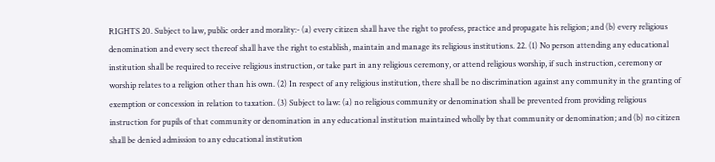RIGHTS 20. Subject to law, public order and morality:- (a) every citizen shall have the right to profess, practice and propagate his religion; and (b) every religious denomination and every sect thereof shall have the right to establish, maintain and manage its religious institutions. 22. (1) No person attending any educational institution shall be required to receive religious instruction, or take part in any religious ceremony, or attend religious worship, if such instruction, ceremony or worship relates to a religion other than his own. (2) In respect of any religious institution, there shall be no discrimination against any community in the granting of exemption or concession in relation to taxation. (3) Subject to law: (a) no religious community or denomination shall be prevented from providing religious instruction for pupils of that community or denomination in any educational institution maintained wholly by that community or denomination; and (b) no citizen shall be denied admission to any educational institution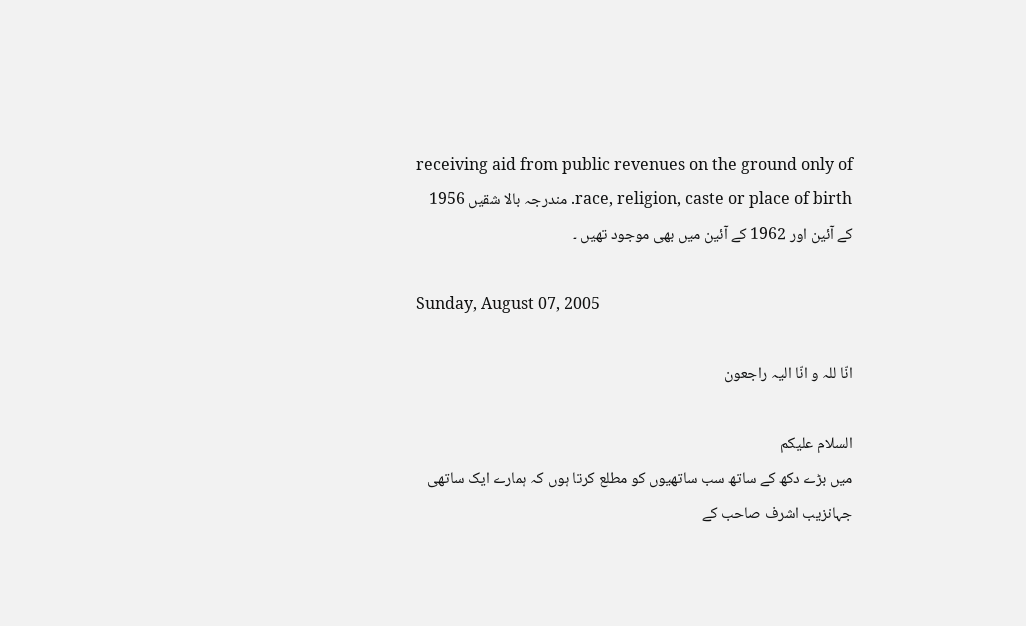receiving aid from public revenues on the ground only of race, religion, caste or place of birth. مندرجہ بالا شقیں 1956 کے آئین اور 1962 کے آئین میں بھی موجود تھیں ۔

Sunday, August 07, 2005

انّا للہ و انّا الیہ راجعون

السلام علیکم
میں بڑے دکھ کے ساتھ سب ساتھیوں کو مطلع کرتا ہوں کہ ہمارے ایک ساتھی جہانزیب اشرف صاحب کے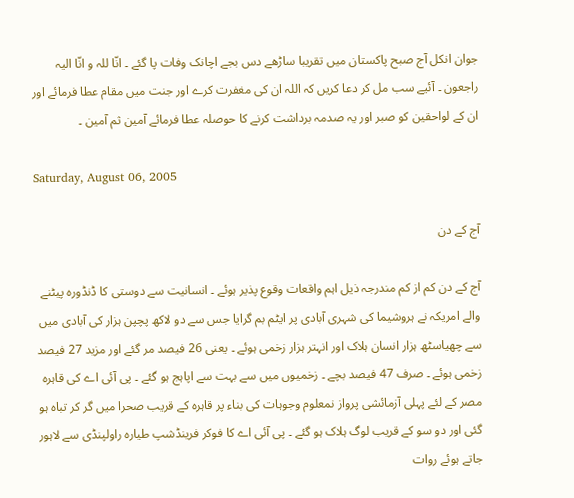جوان انکل آج صبح پاکستان میں تقریبا ساڑھے دس بجے اچانک وفات پا گئے ۔ انّا للہ و انّا الیہ راجعون ۔ آئیے سب مل کر دعا کريں کہ اللہ ان کی مغفرت کرے اور جنت میں مقام عطا فرمائے اور ان کے لواحقین کو صبر اور یہ صدمہ برداشت کرنے کا حوصلہ عطا فرمائے آمین ثم آمین ۔

Saturday, August 06, 2005

آج کے دن

آج کے دن کم از کم مندرجہ ذیل اہم واقعات وقوع پذیر ہوئے ۔ انسانیت سے دوستی کا ڈنڈورہ پیٹنے والے امریکہ نے ہروشیما کی شہری آبادی پر ایٹم بم گرایا جس سے دو لاکھ پچپن ہزار کی آبادی میں سے چھیاسٹھ ہزار انسان ہلاک اور انہتر ہزار زخمی ہوئے ۔ یعنی 26 فیصد مر گئے اور مزید 27 فیصد زخمی ہوئے ۔ صرف 47 فیصد بچے ۔ زخمیوں میں سے بہت سے اپاہج ہو گئے ۔ پی آئی اے کی قاہرہ مصر کے لئے پہلی آزمائشی پرواز نمعلوم وجوہات کی بناء پر قاہرہ کے قریب صحرا میں گر کر تباہ ہو گئی اور دو سو کے قریب لوگ ہلاک ہو گئے ۔ پی آئی اے کا فوکر فرینڈشپ طیارہ راولپنڈی سے لاہور جاتے ہوئے روات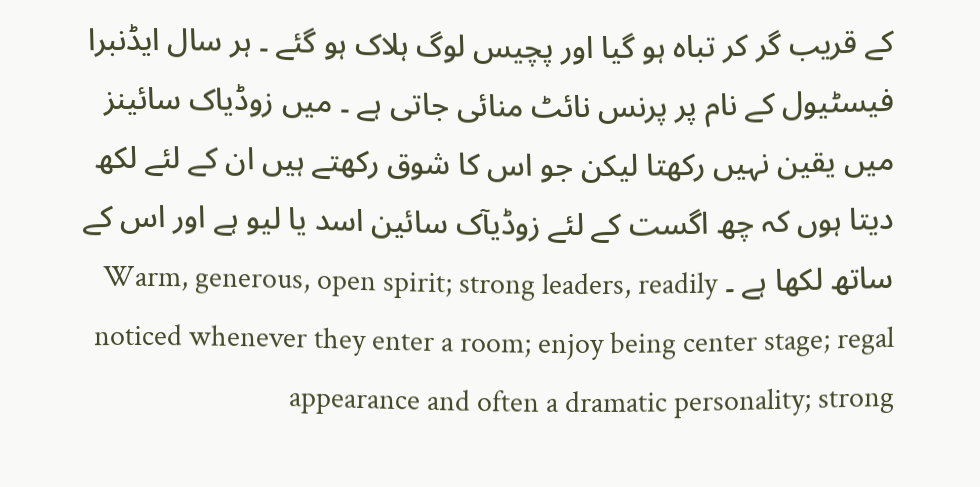کے قریب گر کر تباہ ہو گیا اور پچیس لوگ ہلاک ہو گئے ۔ ہر سال ایڈنبرا فیسٹیول کے نام پر پرنس نائٹ منائی جاتی ہے ۔ میں زوڈیاک سائینز میں یقین نہیں رکھتا لیکن جو اس کا شوق رکھتے ہیں ان کے لئے لکھ دیتا ہوں کہ چھ اگست کے لئے زوڈیآک سائین اسد یا لیو ہے اور اس کے ساتھ لکھا ہے ۔ Warm, generous, open spirit; strong leaders, readily noticed whenever they enter a room; enjoy being center stage; regal appearance and often a dramatic personality; strong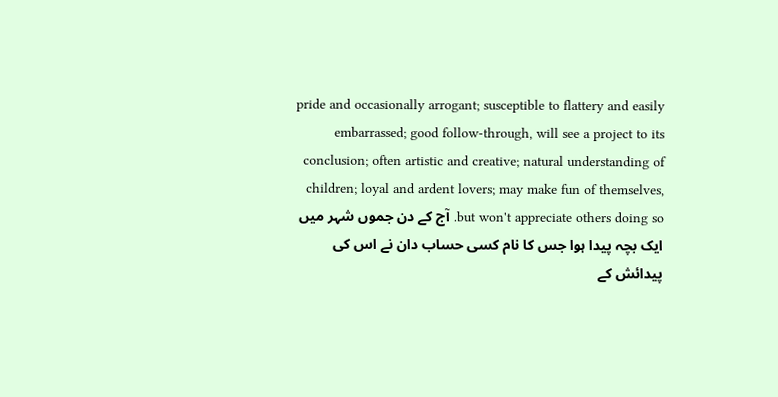pride and occasionally arrogant; susceptible to flattery and easily embarrassed; good follow-through, will see a project to its conclusion; often artistic and creative; natural understanding of children; loyal and ardent lovers; may make fun of themselves, but won't appreciate others doing so. آج کے دن جموں شہر میں ایک بچہ پیدا ہوا جس کا نام کسی حساب دان نے اس کی پیدائش کے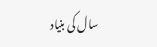سال کی بنیاد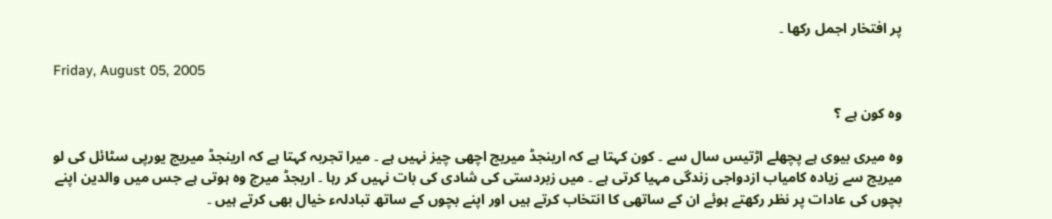پر افتخار اجمل رکھا ۔

Friday, August 05, 2005

وہ کون ہے ؟

وہ میری بیوی ہے پچھلے اڑتیس سال سے ۔ کون کہتا ہے کہ ارینجڈ میریج اچھی چیز نہیں ہے ۔ میرا تجربہ کہتا ہے کہ ارینجڈ میریج یورپی سٹائل کی لو میریج سے زیادہ کامیاب ازدواجی زندگی مہیا کرتی ہے ۔ میں زبردستی کی شادی کی بات نہیں کر رہا ۔ اریجڈ میرج وہ ہوتی ہے جس میں والدین اپنے بچوں کی عادات پر نظر رکھتے ہوئے ان کے ساتھی کا انتخاب کرتے ہیں اور اپنے بچوں کے ساتھ تبادلہء خیال بھی کرتے ہیں ۔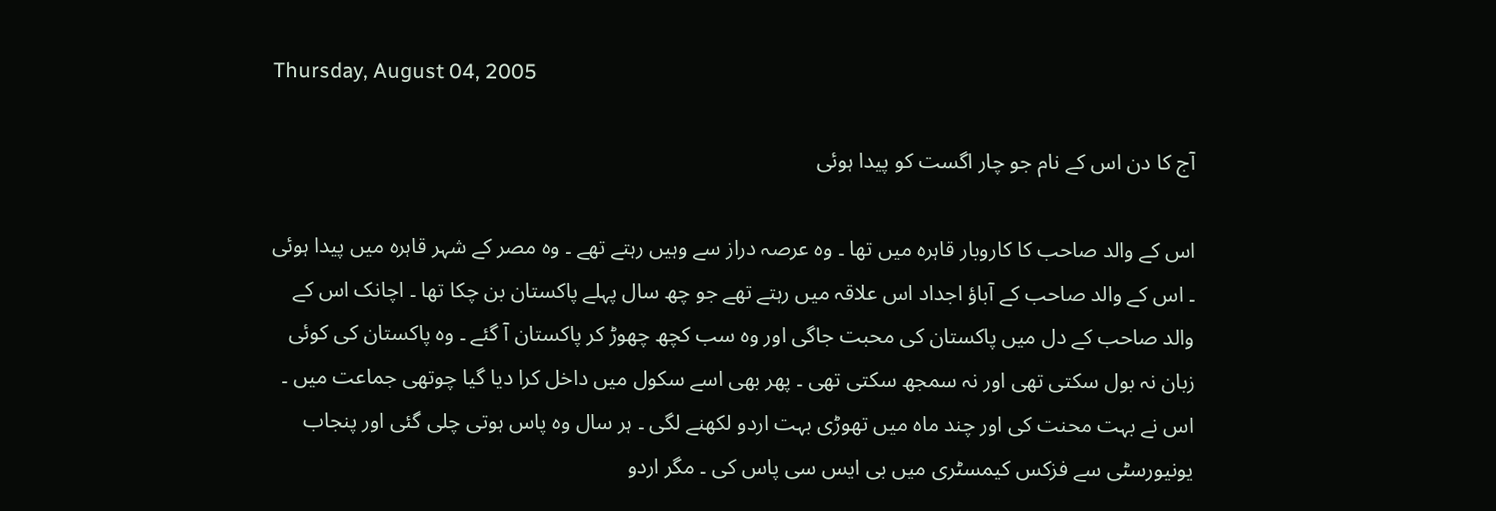Thursday, August 04, 2005

آج کا دن اس کے نام جو چار اگست کو پیدا ہوئی

اس کے والد صاحب کا کاروبار قاہرہ میں تھا ۔ وہ عرصہ دراز سے وہیں رہتے تھے ۔ وہ مصر کے شہر قاہرہ میں پیدا ہوئی ۔ اس کے والد صاحب کے آباؤ اجداد اس علاقہ میں رہتے تھے جو چھ سال پہلے پاکستان بن چکا تھا ۔ اچانک اس کے والد صاحب کے دل میں پاکستان کی محبت جاگی اور وہ سب کچھ چھوڑ کر پاکستان آ گئے ۔ وہ پاکستان کی کوئی زبان نہ بول سکتی تھی اور نہ سمجھ سکتی تھی ۔ پھر بھی اسے سکول میں داخل کرا دیا گیا چوتھی جماعت میں ۔ اس نے بہت محنت کی اور چند ماہ میں تھوڑی بہت اردو لکھنے لگی ۔ ہر سال وہ پاس ہوتی چلی گئی اور پنجاب یونیورسٹی سے فزکس کیمسٹری میں بی ایس سی پاس کی ۔ مگر اردو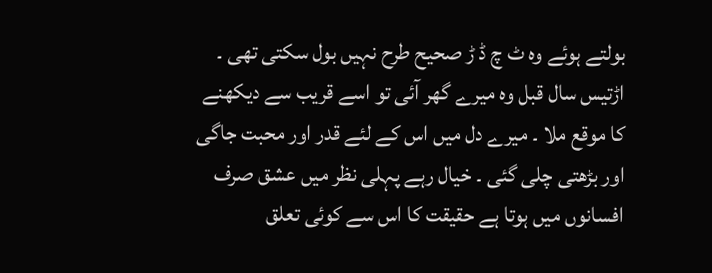بولتے ہوئے وہ ٹ چ ڈ ڑ صحیح طرح نہیں بول سکتی تھی ۔ اڑتیس سال قبل وہ میرے گھر آئی تو اسے قریب سے دیکھنے کا موقع ملا ۔ میرے دل میں اس کے لئے قدر اور محبت جاگی اور بڑھتی چلی گئی ۔ خیال رہے پہلی نظر میں عشق صرف افسانوں میں ہوتا ہے حقیقت کا اس سے کوئی تعلق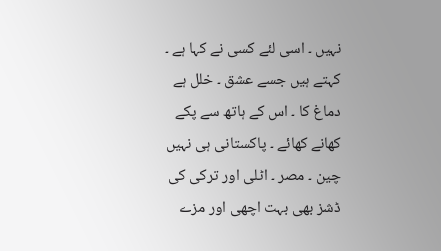نہیں ۔ اسی لئے کسی نے کہا ہے ۔ کہتے ہیں جسے عشق ۔ خلل ہے دماغ کا ۔ اس کے ہاتھ سے پکے کھانے کھائے ۔ پاکستانی ہی نہیں چین ۔ مصر ۔ اٹلی اور ترکی کی ڈشز بھی بہت اچھی اور مزے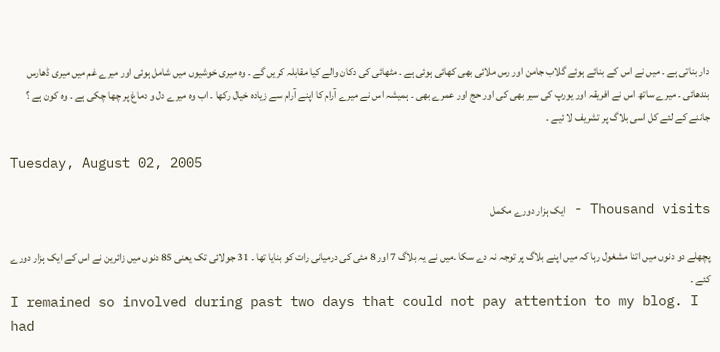دار بناتی ہے ۔ میں نے اس کے بنائے ہوئے گلاب جامن اور رس ملائی بھی کھائی ہوئی ہے ۔ مٹھائی کی دکان والے کیا مقابلہ کریں گے ۔ وہ میری خوشیوں میں شامل ہوئی اور میرے غم میں میری ڈھارس بندھائی ۔ میرے ساتھ اس نے افریقہ اور یورپ کی سیر بھی کی اور حج اور عمرے بھی ۔ ہمیشہ اس نے میرے آرام کا اپنے آرام سے زیادہ خیال رکھا ۔ اب وہ میرے دل و دماغ پر چھا چکی ہے ۔ وہ کون ہے ؟ جاننے کے لئے کل اسی بلاگ پر تشریف لا ئیے ۔

Tuesday, August 02, 2005

Thousand visits - ایک ہزار دورے مکمل

پچھلے دو دنوں میں اتنا مشغول رہا کہ میں اپنے بلاگ پر توجہ نہ دے سکا ۔میں نے یہ بلاگ 7 اور 8 مئی کی درمیانی رات کو بنایا تھا ۔ 31 جولائی تک یعنی 85 دنوں میں زائرین نے اس کے ایک ہزار دورے کئے ۔
I remained so involved during past two days that could not pay attention to my blog. I had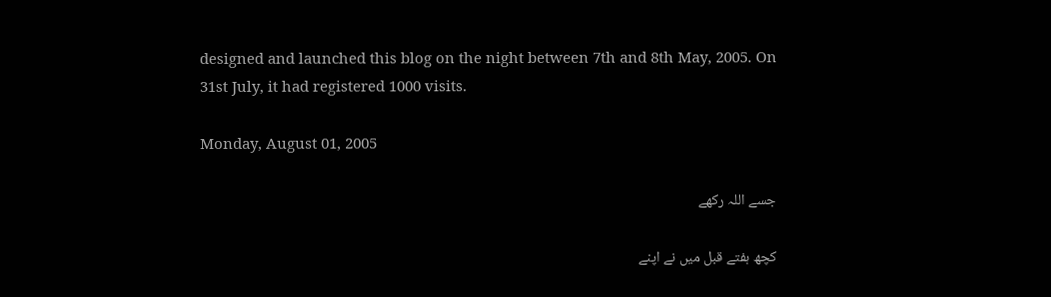designed and launched this blog on the night between 7th and 8th May, 2005. On 31st July, it had registered 1000 visits.

Monday, August 01, 2005

جسے اللہ رکھے

کچھ ہفتے قبل میں نے اپنے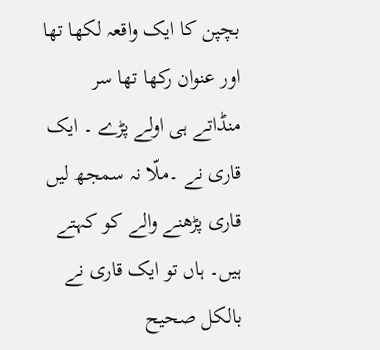بچپن کا ایک واقعہ لکھا تھا اور عنوان رکھا تھا سر منڈاتے ہی اولے پڑے ۔ ایک قاری نے ۔ملّا نہ سمجھ لیں قاری پڑھنے والے کو کہتے ہیں۔ ہاں تو ایک قاری نے بالکل صحیح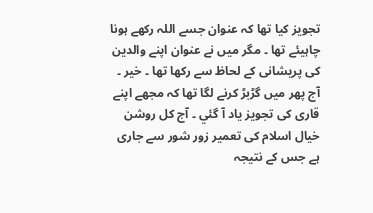تجویز کیا تھا کہ عنوان جسے اللہ رکھے ہونا چاہیئے تھا ۔ مگر میں نے عنوان اپنے والدین کی پریشانی کے لحاظ سے رکھا تھا ۔ خیر ۔ آج پھر میں گڑبڑ کرنے لگا تھا کہ مجھے اپنے قاری کی تجویز یاد آ گئي ۔ آج کل روشن خیال اسلام کی تعمیر زور شور سے جاری ہے جس کے نتیجہ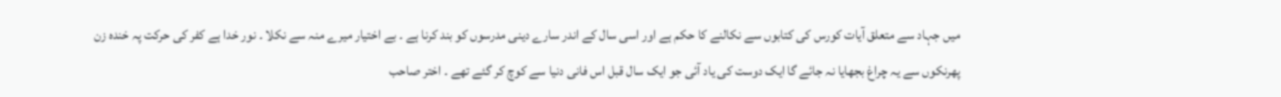میں جہاد سے متعلق آیات کورس کی کتابوں سے نکالنے کا حکم ہے اور اسی سال کے اندر سارے دینی مدرسوں کو بند کرنا ہے ۔ بے اختیار میرے منہ سے نکلا ۔ نور خدا ہے کفر کی حرکت پہ خندہ زن پھرنکوں سے یہ چراغ بجھایا نہ جائے گا ایک دوست کی یاد آئی جو ایک سال قبل اس فانی دنیا سے کوچ کر گئے تھے ۔ اختر صاحب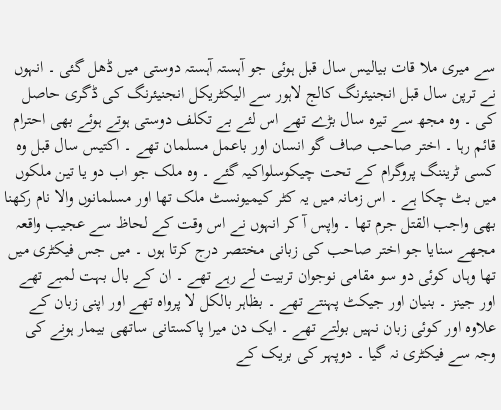سے میری ملا قات بیالیس سال قبل ہوئی جو آہستہ آہستہ دوستی میں ڈھل گئی ۔ انہوں نے ترپن سال قبل انجنیئرنگ کالج لاہور سے الیکٹریکل انجنیئرنگ کی ڈگری حاصل کی ۔ وہ مجھ سے تیرہ سال بڑے تھے اس لئے بے تکلف دوستی ہوتے ہوئے بھی احترام قائم رہا ۔ اختر صاحب صاف گو انسان اور باعمل مسلمان تھے ۔ اکتیس سال قبل وہ کسی ٹریننگ پروگرام کے تحت چیکوسلواکیہ گئے ۔ وہ ملک جو اب دو یا تین ملکوں میں بٹ چکا ہے ۔ اس زمانہ میں یہ کٹر کیمیونسٹ ملک تھا اور مسلمانوں والا نام رکھنا بھی واجب القتل جرم تھا ۔ واپس آ کر انہوں نے اس وقت کے لحاظ سے عجیب واقعہ مجھے سنایا جو اختر صاحب کی زبانی مختصر درج کرتا ہوں ۔ میں جس فیکٹری میں تھا وہاں کوئی دو سو مقامی نوجوان تربیت لے رہے تھے ۔ ان کے بال بہت لمبے تھے اور جینز ۔ بنیان اور جیکٹ پہنتے تھے ۔ بظاہر بالکل لا پرواہ تھے اور اپنی زبان کے علاوہ اور کوئی زبان نہیں بولتے تھے ۔ ایک دن میرا پاکستانی ساتھی بیمار ہونے کی وجہ سے فیکٹری نہ گیا ۔ دوپہر کی بریک کے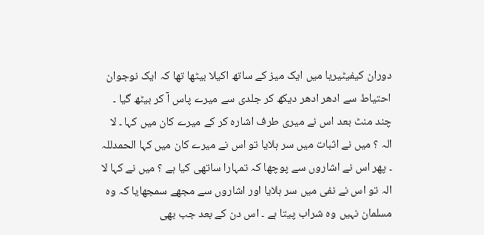دوران کیفیٹیریا میں ایک میز کے ساتھ اکیلا بیٹھا تھا کہ ایک نوجوان احتیاط سے ادھر ادھر دیکھ کر جلدی سے میرے پاس آ کر بیٹھ گیا ۔ چند منٹ بعد اس نے میری طرف اشارہ کر کے میرے کان میں کہا ۔ لا الہ ؟ میں نے اثبات میں سر ہلایا تو اس نے میرے کان میں کہا الحمدللہ ۔ پھر اس نے اشاروں سے پوچھا کہ تمہارا ساتھی کیا ہے ؟ میں نے کہا لا الہ تو اس نے نفی میں سر ہلایا اور اشاروں سے مجھے سمجھایا کہ وہ مسلمان نہیں وہ شراب پیتا ہے ۔ اس دن کے بعد جب بھی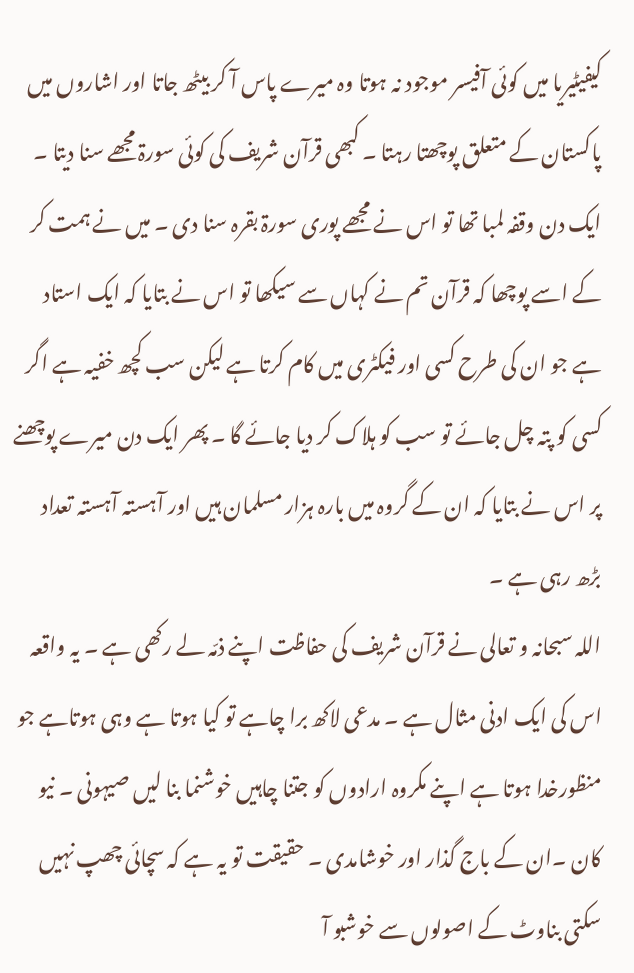کیفیٹیریا میں کوئی آفیسر موجود نہ ہوتا وہ میرے پاس آ کر بیٹھ جاتا اور اشاروں میں پاکستان کے متعلق پوچھتا رہتا ۔ کبھی قرآن شریف کی کوئی سورۃ مجھے سنا دیتا ۔ ایک دن وقفہ لمبا تھا تو اس نے مجھے پوری سورۃ بقرہ سنا دی ۔ میں نے ہمت کر کے اسے پوچھا کہ قرآن تم نے کہاں سے سیکھا تو اس نے بتایا کہ ایک استاد ہے جو ان کی طرح کسی اور فیکٹری میں کام کرتا ہے لیکن سب کچھ خفیہ ہے اگر کسی کو پتہ چل جائے تو سب کو ہلاک کر دیا جائے گا ۔ پھر ایک دن میرے پوچھنے پر اس نے بتایا کہ ان کے گروہ میں بارہ ہزار مسلمان ہیں اور آہستہ آہستہ تعداد بڑھ رہی ہے ۔
اللہ سبحانہ و تعالی نے قرآن شریف کی حفاظت اپنے ذمّہ لے رکھی ہے ۔ یہ واقعہ اس کی ایک ادنی مثال ہے ۔ مدعی لاکھ برا چاہے تو کیا ہوتا ہے وہی ہوتاہے جو منظورخدا ہوتا ہے اپنے مکروہ ارادوں کو جتنا چاہیں خوشنما بنا لیں صیہونی ۔ نیو کان ۔ان کے باج گذار اور خوشامدی ۔ حقیقت تو یہ ہے کہ سچائی چھپ نہیں سکتی بناوٹ کے اصولوں سے خوشبو آ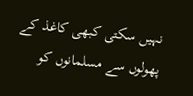نہیں سکتی کبھی کاغذ کے پھولوں سے مسلمانوں کو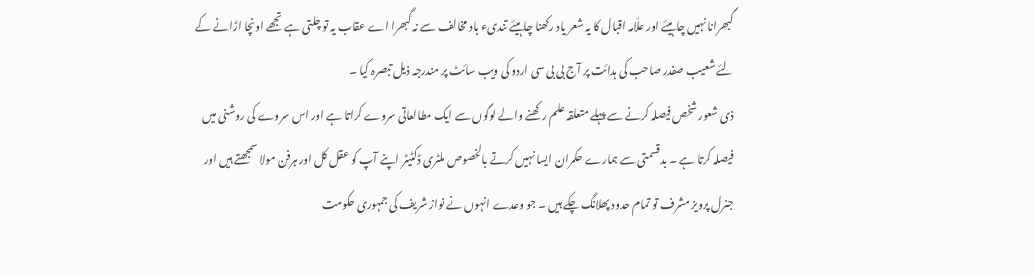گبھرانا نہیں چاہیئے اور علّامہ اقبال کا یہ شعر یاد رکھنا چاہیئے تندیء باد مخالف سے نہ گبھرا اے عقاب یہ تو چلتی ہے تجھے اونچا اڑانے کے لئے شعیب صفدر صاحب کی ہدائت پر آج بی بی سی اردو کی ویب سائٹ پر مندرجہ ذیل تبصرہ کیا ۔
ذی شعور شخص فیصلہ کرنے سے پہلے متعلقہ علم رکھنے والے لوگوں سے ایک مطالعاتی سروے کراتا ہے اور اس سروے کی روشنی میں فیصلہ کرتا ہے ۔ بدقسمتی سے ہمارے حکمران ایسا نہیں کرتے بالخصوص ملٹری ڈکٹیٹر اپنے آپ کو عقل کل اور ہرفن مولا سمجھتے ہیں اور جنرل پرویز مشرف تو تمام حدود پھلانگ چکے ہیں ۔ جو وعدے انہوں نے نواز شریف کی جمہوری حکومت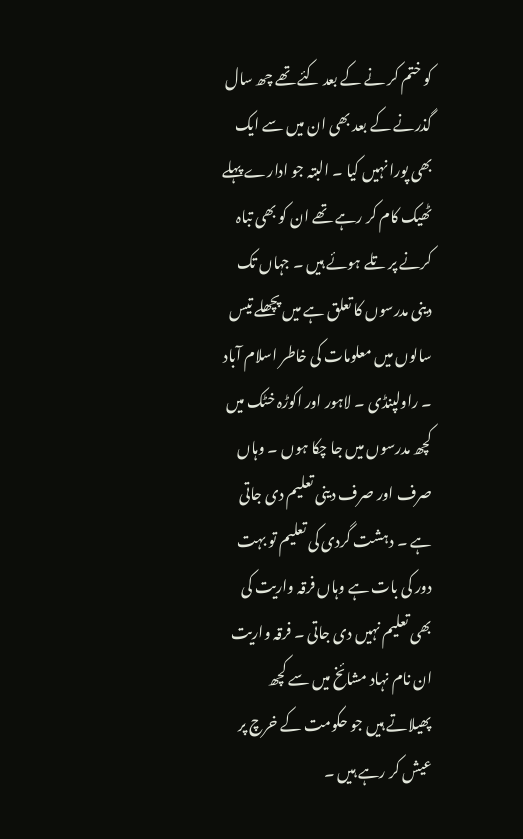کو ختم کر نے کے بعد کئے تھے چھ سال گذرنے کے بعد بھی ان میں سے ایک بھی پورا نہیں کیا ۔ البتہ جو ادارے پہلے ٹھیک کام کر رہے تھے ان کو بھی تباہ کرنے پر تلے ہوئے ہیں ۔ جہاں تک دینی مدرسوں کا تعلق ہے میں پچھلے تیس سالوں میں معلومات کی خاطر اسلام آباد ۔ راولپنڈی ۔ لاہور اور اکوڑہ خٹک میں کچھ مدرسوں میں جا چکا ہوں ۔ وہاں صرف اور صرف دینی تعلیم دی جاتی ہے ۔ دہشت گردی کی تعلیم تو بہت دور کی بات ہے وہاں فرقہ واریت کی بھی تعلیم نہیں دی جاتی ۔ فرقہ واریت ان نام نہاد مشائخ میں سے کچھ پھیلاتے ہیں جو حکومت کے خرچ پر عیش کر رہے ہیں ۔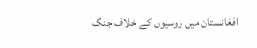افغانستان میں روسیوں کے خلاف جنگ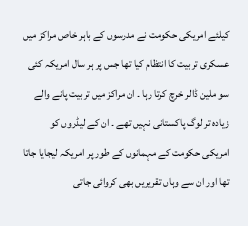کیلئے امریکی حکومت نے مدرسوں کے باہر خاص مراکز میں عسکری تربیت کا انتظام کیا تھا جس پر ہر سال امریکہ کئی سو ملین ڈالر خرچ کرتا رہا ۔ ان مراکز میں تربیت پانے والے زیادہ تر لوگ پاکستانی نہیں تھے ۔ ان کے لیڈروں کو امریکی حکومت کے مہمانوں کے طور پر امریکہ لیجایا جاتا تھا اور ان سے وہاں تقریریں بھی کروائی جاتی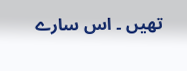تھیں ۔ اس سارے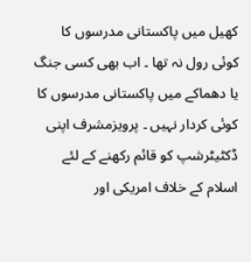کھیل میں پاکستانی مدرسوں کا کوئی رول نہ تھا ۔ اب بھی کسی جنگ یا دھماکے میں پاکستانی مدرسوں کا کوئی کردار نہیں ۔ پرویزمشرف اپنی ڈکٹیٹرشپ کو قائم رکھنے کے لئے اسلام کے خلاف امریکی اور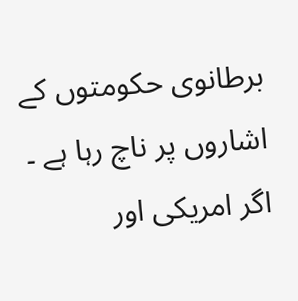برطانوی حکومتوں کے اشاروں پر ناچ رہا ہے ۔ اگر امریکی اور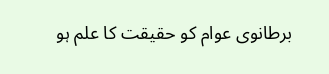برطانوی عوام کو حقیقت کا علم ہو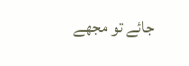جائے تو مجھے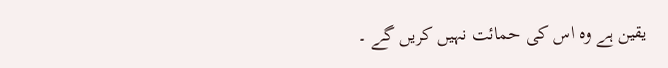یقین ہے وہ اس کی حمائت نہیں کریں گے ۔